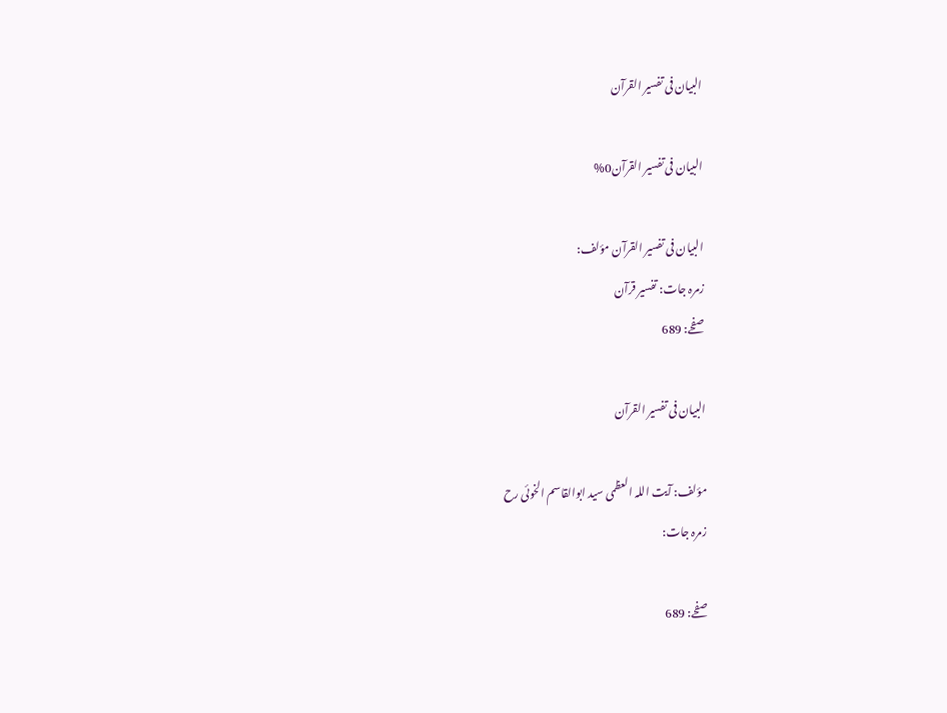البیان فی تفسیر القرآن

البیان فی تفسیر القرآن0%

البیان فی تفسیر القرآن مؤلف:
زمرہ جات: تفسیر قرآن
صفحے: 689

البیان فی تفسیر القرآن

مؤلف: آیت اللہ العظمی سید ابوالقاسم الخوئی رح
زمرہ جات:

صفحے: 689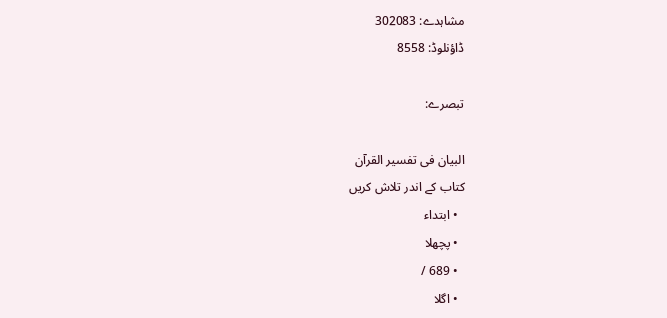مشاہدے: 302083
ڈاؤنلوڈ: 8558

تبصرے:

البیان فی تفسیر القرآن
کتاب کے اندر تلاش کریں
  • ابتداء
  • پچھلا
  • 689 /
  • اگلا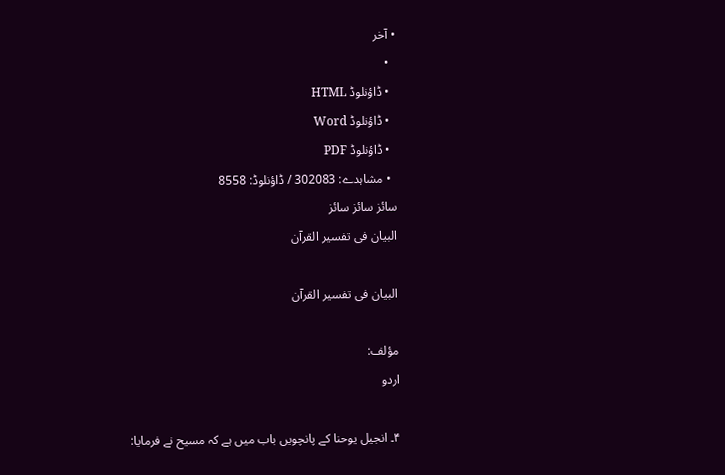• آخر
  •
  • ڈاؤنلوڈ HTML
  • ڈاؤنلوڈ Word
  • ڈاؤنلوڈ PDF
  • مشاہدے: 302083 / ڈاؤنلوڈ: 8558
سائز سائز سائز
البیان فی تفسیر القرآن

البیان فی تفسیر القرآن

مؤلف:
اردو

۴۔ انجیل یوحنا کے پانچویں باب میں ہے کہ مسیح نے فرمایا: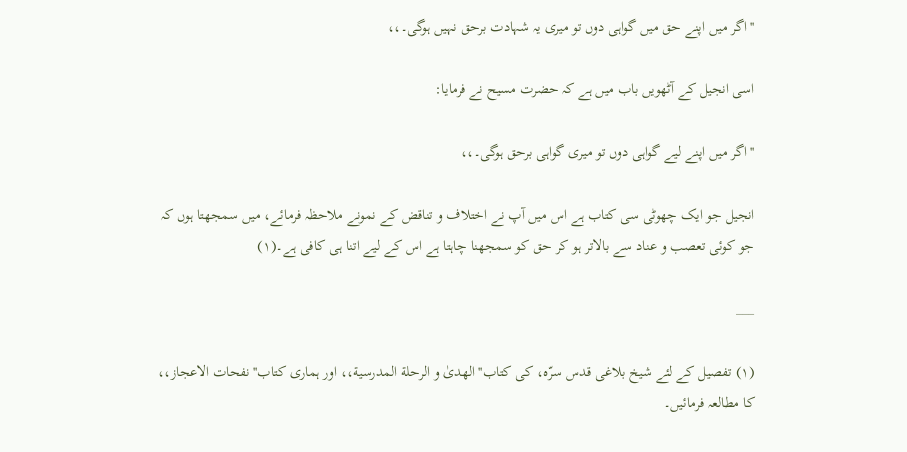''اگر میں اپنے حق میں گواہی دوں تو میری یہ شہادت برحق نہیں ہوگی۔،،

اسی انجیل کے آٹھویں باب میں ہے کہ حضرت مسیح نے فرمایا:

''اگر میں اپنے لیے گواہی دوں تو میری گواہی برحق ہوگی۔،،

انجیل جو ایک چھوٹی سی کتاب ہے اس میں آپ نے اختلاف و تناقض کے نمونے ملاحظہ فرمائے، میں سمجھتا ہوں کہ جو کوئی تعصب و عناد سے بالاتر ہو کر حق کو سمجھنا چاہتا ہے اس کے لیے اتنا ہی کافی ہے۔(۱)

___

(۱) تفصیل کے لئے شیخ بلاغی قدس سرّہ، کی کتاب''الهدیٰ و الرحلة المدرسیة،، اور ہماری کتاب''نفحات الاعجاز،، کا مطالعہ فرمائیں۔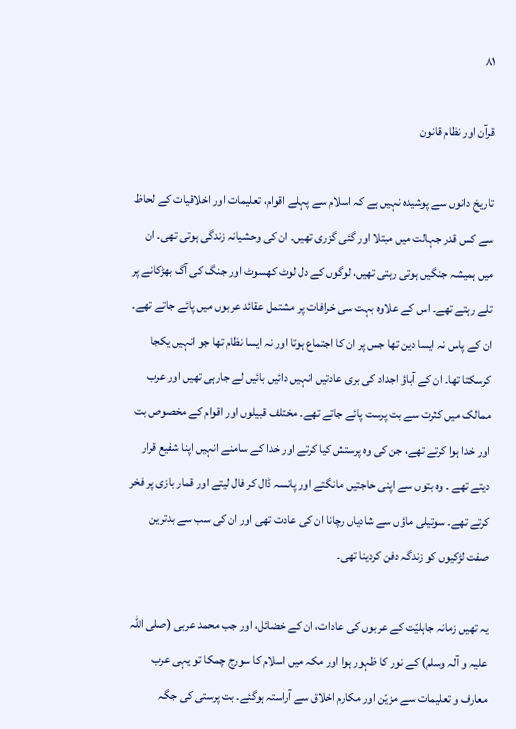۸۱

قرآن اور نظام قانون

تاریخ دانوں سے پوشیدہ نہیں ہے کہ اسلام سے پہلے اقوام، تعلیمات اور اخلاقیات کے لحاظ سے کس قدر جہالت میں مبتلا اور گئی گزری تھیں۔ ان کی وحشیانہ زندگی ہوتی تھی۔ ان میں ہمیشہ جنگیں ہوتی رہتی تھیں، لوگوں کے دل لوٹ کھسوٹ اور جنگ کی آگ بھڑکانے پر تلے رہتے تھے۔ اس کے علاوہ بہت سی خرافات پر مشتمل عقائد عربوں میں پائے جاتے تھے۔ ان کے پاس نہ ایسا دین تھا جس پر ان کا اجتماع ہوتا اور نہ ایسا نظام تھا جو انہیں یکجا کرسکتا تھا۔ ان کے آباؤ اجداد کی بری عادتیں انہیں دائیں بائیں لے جارہی تھیں اور عرب ممالک میں کثرت سے بت پرست پائے جاتے تھے۔ مختلف قبیلوں اور اقوام کے مخصوص بت اور خدا ہوا کرتے تھے، جن کی وہ پرستش کیا کرتے اور خدا کے سامنے انہیں اپنا شفیع قرار دیتے تھے ۔ وہ بتوں سے اپنی حاجتیں مانگتے اور پانسہ ڈال کر فال لیتے اور قمار بازی پر فخر کرتے تھے۔ سوتیلی ماؤں سے شادیاں رچانا ان کی عادت تھی اور ان کی سب سے بدترین صفت لڑکیوں کو زندگہ دفن کردینا تھی۔

یہ تھیں زمانہ جاہلیّت کے عربوں کی عادات، ان کے خضائل، اور جب محمد عربی (صلی اللہ علیہ و آلہ وسلم) کے نور کا ظہور ہوا اور مکہ میں اسلام کا سورج چمکا تو یہی عرب معارف و تعلیمات سے مزیّن اور مکارم اخلاق سے آراستہ ہوگئے۔ بت پرستی کی جگہ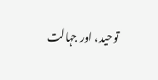توحید، اور جہالت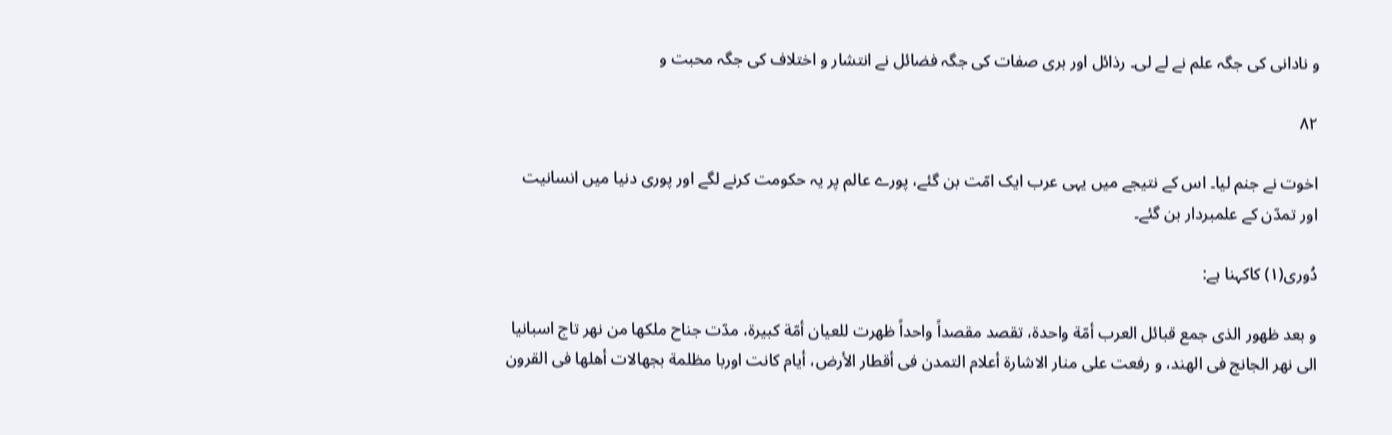و نادانی کی جگہ علم نے لے لی۔ رذائل اور بری صفات کی جگہ فضائل نے انتشار و اختلاف کی جگہ محبت و

۸۲

اخوت نے جنم لیا۔ اس کے نتیجے میں یہی عرب ایک امّت بن گئے، پورے عالم پر یہ حکومت کرنے لگے اور پوری دنیا میں انسانیت اور تمدّن کے علمبردار بن گئے۔

دُوری(۱) کاکہنا ہے:

و بعد ظهور الذی جمع قبائل العرب أمّة واحدة، تقصد مقصداً واحداً ظهرت للعیان أمّة کبیرة، مدّت جناح ملکها من نهر تاج اسبانیا الی نهر الجانج فی الهند، و رفعت علی منار الاشارة أعلام التمدن فی أقطار الأرض، أیام کانت اوربا مظلمة بجهالات أهلها فی القرون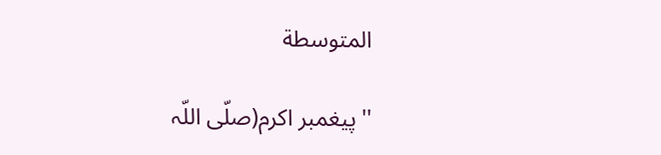المتوسطة

''پیغمبر اکرم(صلّی اللّہ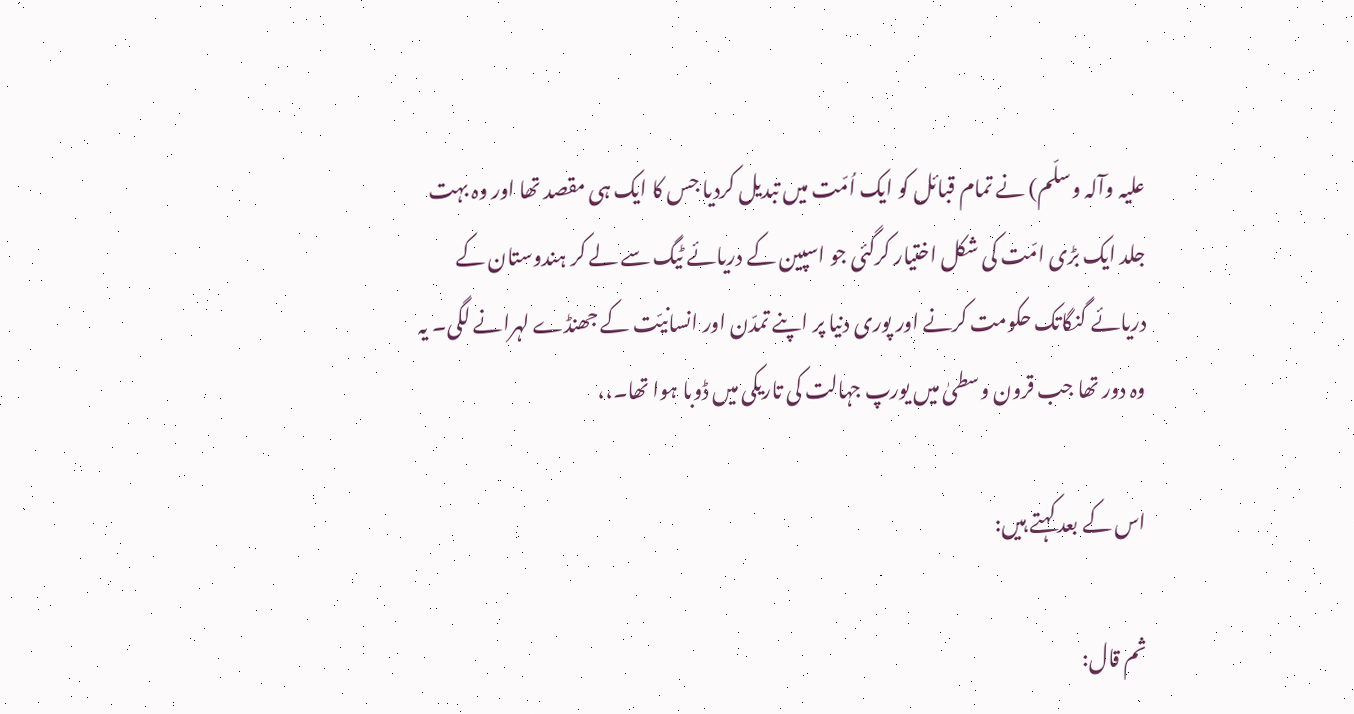علیہ وآلہ وسلّم) نے تمام قبائل کو ایک اُمّت میں تبدیل کردیا جس کا ایک ہی مقصد تھا اور وہ بہت جلد ایک بڑی امّت کی شکل اختیار کرگئی جو اسپین کے دریائے ٹیگ سے لے کر ہندوستان کے دریائے گنگاتک حکومت کرنے اور پوری دنیا پر اپنے تمدّن اور انسانیّت کے جھنڈے لہرانے لگی۔ یہ وہ دور تھا جب قرون وسطیٰ میں یورپ جہالت کی تاریکی میں ڈوبا ہوا تھا۔،،

اس کے بعد کہتے ہیں:

ثم قال: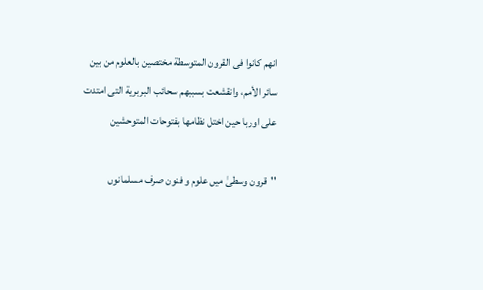انهم کانوا فی القرون المتوسطة مختصین بالعلوم من بین سائر الأمم، وانقشعت بسببهم سحائب البربریة التی امتدت علی اوربا حین اختل نظامها بفتوحات المتوحشین

''قرون وسطیٰ میں علوم و فنون صرف مسلمانوں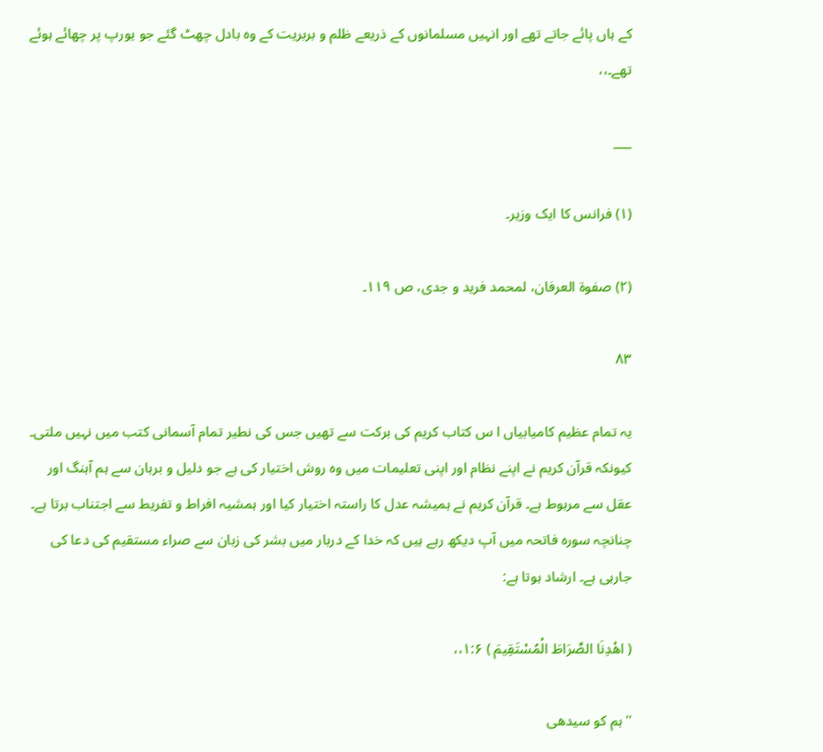کے ہاں پائے جاتے تھے اور انہیں مسلمانوں کے ذریعے ظلم و بربریت کے وہ بادل چھٹ گئے جو یورپ پر چھائے ہوئے تھے۔،،

___

(۱) فرانس کا ایک وزیر۔

(۲) صفوۃ العرفان، لمحمد فرید و جدی، ص ۱۱۹۔

۸۳

یہ تمام عظیم کامیابیاں ا س کتاب کریم کی برکت سے تھیں جس کی نطیر تمام آسمانی کتب میں نہیں ملتی۔ کیونکہ قرآن کریم نے اپنے نظام اور اپنی تعلیمات میں وہ روش اختیار کی ہے جو دلیل و برہان سے ہم آہنگ اور عقل سے مربوط ہے۔ قرآن کریم نے ہمیشہ عدل کا راستہ اختیار کیا اور ہمشیہ افراط و تفریط سے اجتناب برتا ہے۔ چنانچہ سورہ فاتحہ میں آپ دیکھ رہے ہیں کہ خدا کے دربار میں بشر کی زبان سے صراء مستقیم کی دعا کی جارہی ہے۔ ارشاد ہوتا ہے:

( اهْدِنَا الصِّرَاطَ الْمُسْتَقِيمَ ) ۱:۶،،

''ہم کو سیدھی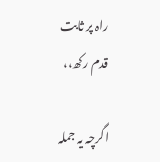راہ پر ثابت قدم رکھ،،

اگرچہ یہ جملہ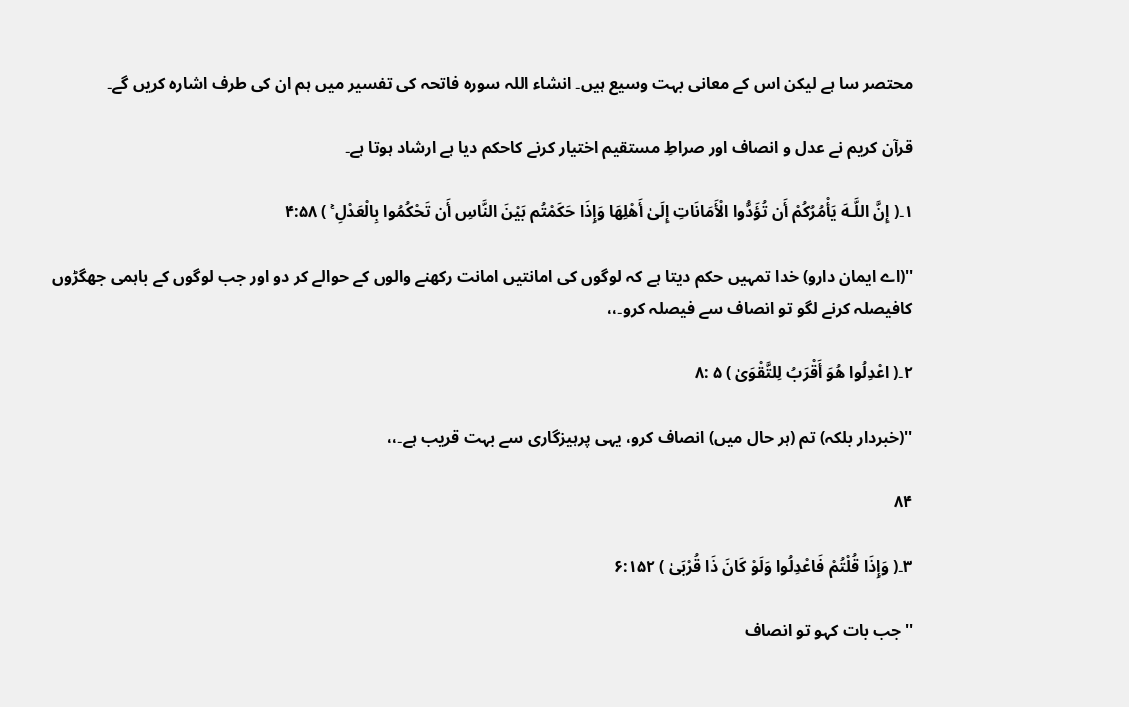محتصر سا ہے لیکن اس کے معانی بہت وسیع ہیں۔ انشاء اللہ سورہ فاتحہ کی تفسیر میں ہم ان کی طرف اشارہ کریں گے۔

قرآن کریم نے عدل و انصاف اور صراطِ مستقیم اختیار کرنے کاحکم دیا ہے ارشاد ہوتا ہے۔

۱۔( إِنَّ اللَّـهَ يَأْمُرُكُمْ أَن تُؤَدُّوا الْأَمَانَاتِ إِلَىٰ أَهْلِهَا وَإِذَا حَكَمْتُم بَيْنَ النَّاسِ أَن تَحْكُمُوا بِالْعَدْلِ ۚ ) ۴:۵۸

''(اے ایمان دارو) خدا تمہیں حکم دیتا ہے کہ لوگوں کی امانتیں امانت رکھنے والوں کے حوالے کر دو اور جب لوگوں کے باہمی جھگڑوں کافیصلہ کرنے لگو تو انصاف سے فیصلہ کرو۔،،

۲۔( اعْدِلُوا هُوَ أَقْرَبُ لِلتَّقْوَىٰ ) ۵ :۸

''(خبردار بلکہ) تم (ہر حال میں) انصاف کرو، یہی پرہیزگاری سے بہت قریب ہے۔،،

۸۴

۳۔( وَإِذَا قُلْتُمْ فَاعْدِلُوا وَلَوْ كَانَ ذَا قُرْبَىٰ ) ۶:۱۵۲

''جب بات کہو تو انصاف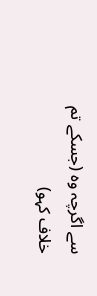سے اگرچہ وہ (جسکے تم خلاف کہو)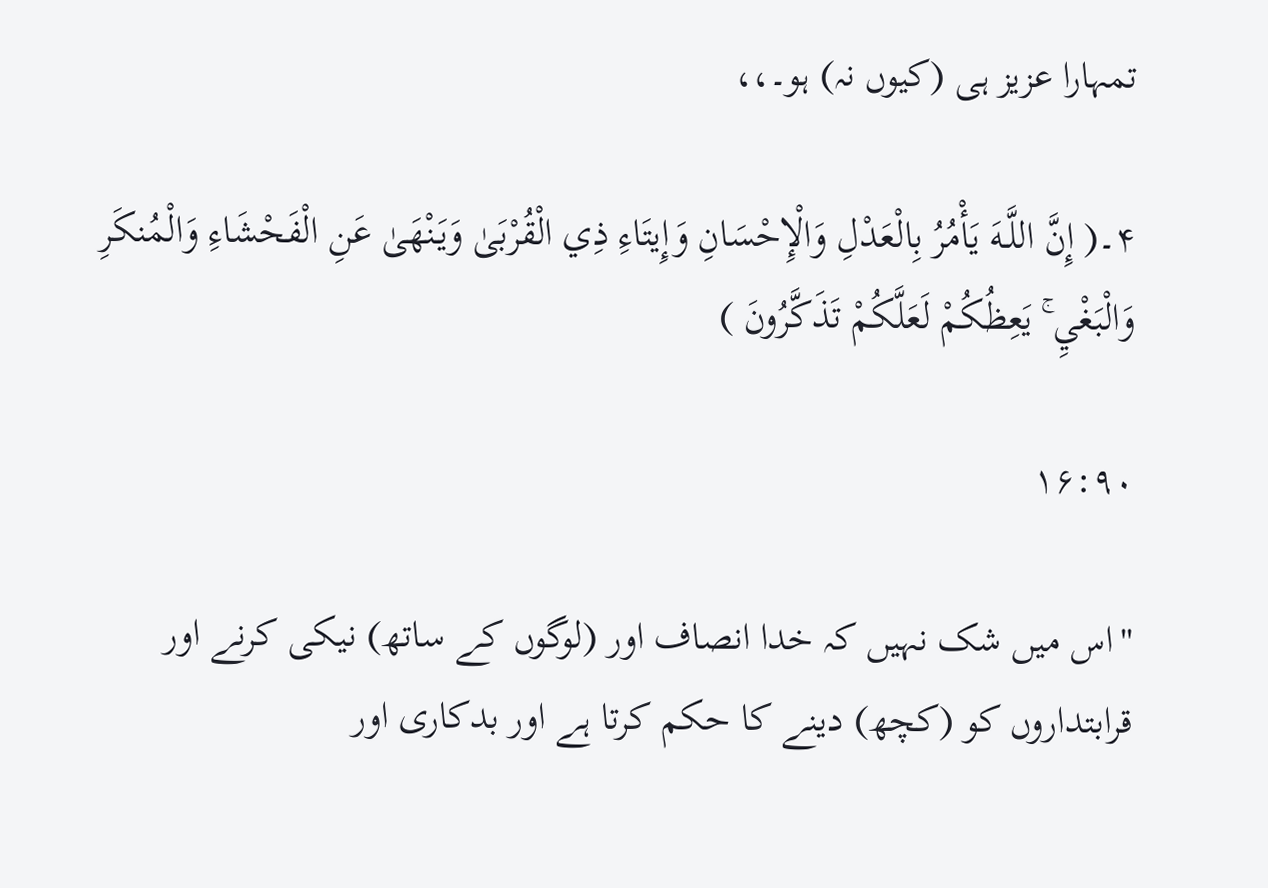تمہارا عزیز ہی (کیوں نہ) ہو۔،،

۴۔( إِنَّ اللَّـهَ يَأْمُرُ بِالْعَدْلِ وَالْإِحْسَانِ وَإِيتَاءِ ذِي الْقُرْبَىٰ وَيَنْهَىٰ عَنِ الْفَحْشَاءِ وَالْمُنكَرِ وَالْبَغْيِ ۚ يَعِظُكُمْ لَعَلَّكُمْ تَذَكَّرُونَ )

۱۶:۹۰

''اس میں شک نہیں کہ خدا انصاف اور (لوگوں کے ساتھ) نیکی کرنے اور قرابتداروں کو (کچھ) دینے کا حکم کرتا ہے اور بدکاری اور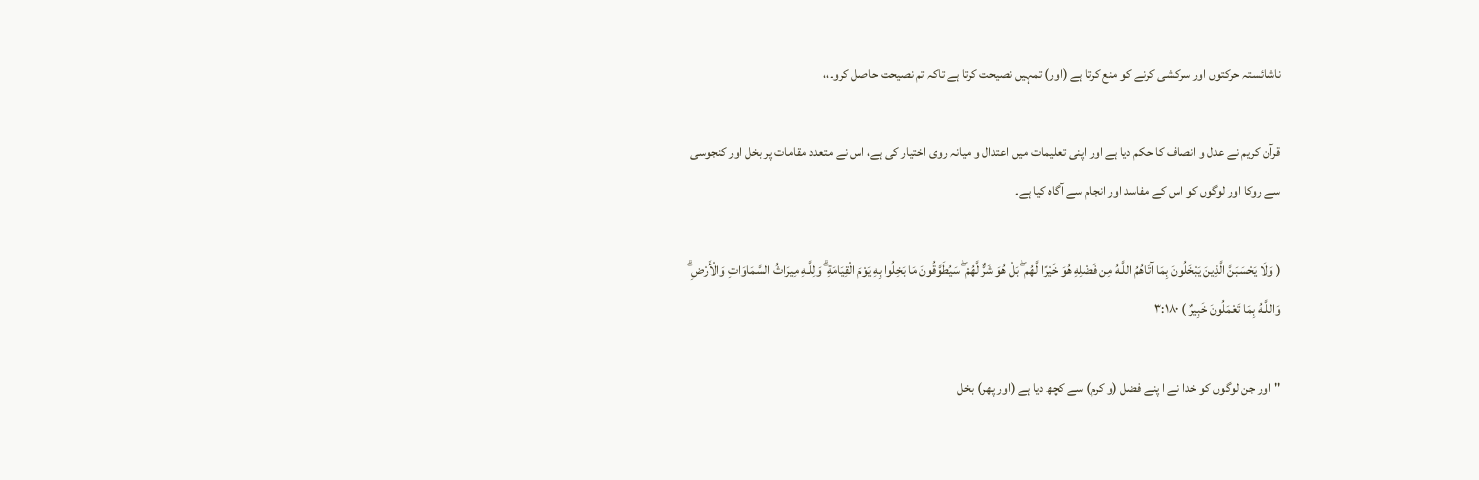ناشائستہ حرکتوں اور سرکشی کرنے کو منع کرتا ہے (اور) تمہیں نصیحت کرتا ہے تاکہ تم نصیحت حاصل کرو۔،،

قرآن کریم نے عدل و انصاف کا حکم دیا ہے اور اپنی تعلیمات میں اعتدال و میانہ روی اختیار کی ہے، اس نے متعدد مقامات پر بخل اور کنجوسی سے روکا اور لوگوں کو اس کے مفاسد اور انجام سے آگاہ کیا ہے۔

( وَلَا يَحْسَبَنَّ الَّذِينَ يَبْخَلُونَ بِمَا آتَاهُمُ اللَّـهُ مِن فَضْلِهِ هُوَ خَيْرًا لَّهُم ۖ بَلْ هُوَ شَرٌّ لَّهُمْ ۖ سَيُطَوَّقُونَ مَا بَخِلُوا بِهِ يَوْمَ الْقِيَامَةِ ۗ وَلِلَّـهِ مِيرَاثُ السَّمَاوَاتِ وَالْأَرْضِ ۗ وَاللَّـهُ بِمَا تَعْمَلُونَ خَبِيرٌ ) ۳:۱۸۰

''اور جن لوگوں کو خدا نے ا پنے فضل (و کرم) سے کچھ دیا ہے (اور پھر) بخل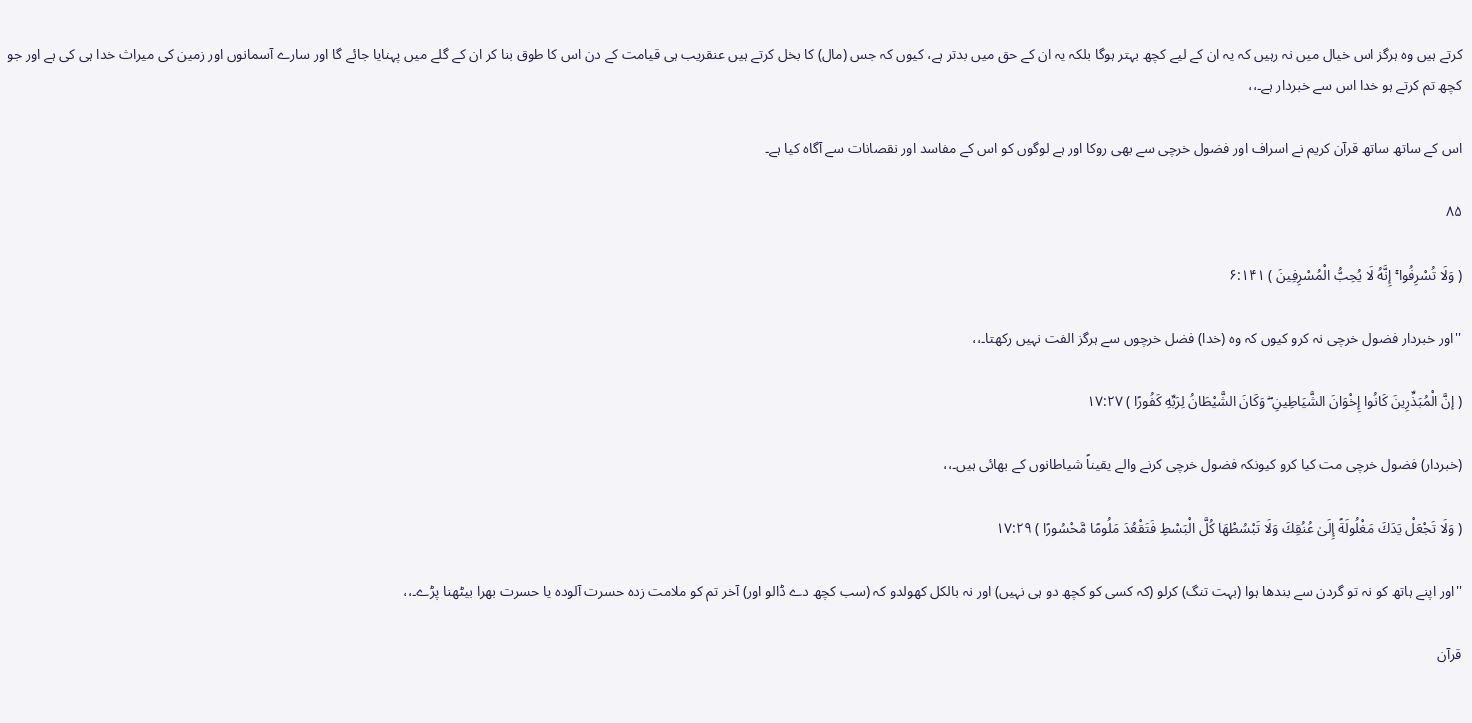کرتے ہیں وہ ہرگز اس خیال میں نہ رہیں کہ یہ ان کے لیے کچھ بہتر ہوگا بلکہ یہ ان کے حق میں بدتر ہے، کیوں کہ جس (مال) کا بخل کرتے ہیں عنقریب ہی قیامت کے دن اس کا طوق بنا کر ان کے گلے میں پہنایا جائے گا اور سارے آسمانوں اور زمین کی میراث خدا ہی کی ہے اور جو کچھ تم کرتے ہو خدا اس سے خبردار ہے۔،،

اس کے ساتھ ساتھ قرآن کریم نے اسراف اور فضول خرچی سے بھی روکا اور ہے لوگوں کو اس کے مفاسد اور نقصانات سے آگاہ کیا ہے۔

۸۵

( وَلَا تُسْرِفُوا ۚ إِنَّهُ لَا يُحِبُّ الْمُسْرِفِينَ ) ۶:۱۴۱

''اور خبردار فضول خرچی نہ کرو کیوں کہ وہ (خدا) فضل خرچوں سے ہرگز الفت نہیں رکھتا۔،،

( إنَّ الْمُبَذِّرِينَ كَانُوا إِخْوَانَ الشَّيَاطِينِ ۖ وَكَانَ الشَّيْطَانُ لِرَبِّهِ كَفُورًا ) ۱۷:۲۷

(خبردار) فضول خرچی مت کیا کرو کیونکہ فضول خرچی کرنے والے یقیناً شیاطانوں کے بھائی ہیں۔،،

( وَلَا تَجْعَلْ يَدَكَ مَغْلُولَةً إِلَىٰ عُنُقِكَ وَلَا تَبْسُطْهَا كُلَّ الْبَسْطِ فَتَقْعُدَ مَلُومًا مَّحْسُورًا ) ۱۷:۲۹

''اور اپنے ہاتھ کو نہ تو گردن سے بندھا ہوا (بہت تنگ) کرلو (کہ کسی کو کچھ دو ہی نہیں) اور نہ بالکل کھولدو کہ (سب کچھ دے ڈالو اور) آخر تم کو ملامت زدہ حسرت آلودہ یا حسرت بھرا بیٹھنا پڑے۔،،

قرآن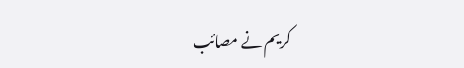کریم نے مصائب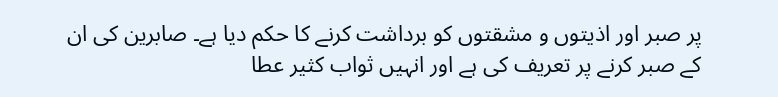پر صبر اور اذیتوں و مشقتوں کو برداشت کرنے کا حکم دیا ہے۔ صابرین کی ان کے صبر کرنے پر تعریف کی ہے اور انہیں ثواب کثیر عطا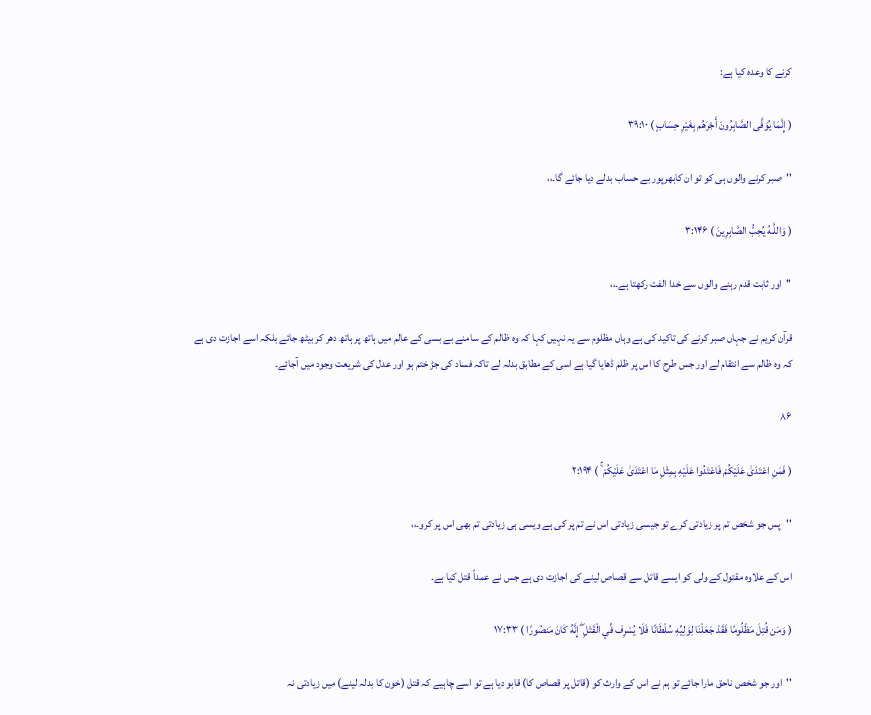کرنے کا وعدہ کیا ہے:

( إِنَّمَا يُوَفَّى الصَّابِرُونَ أَجْرَهُم بِغَيْرِ حِسَابٍ ) ۳۹:۱۰

''صبر کرنے والوں ہی کو تو ان کابھرپور بے حساب بدلے دیا جائے گا۔،،

( وَاللَّـهُ يُحِبُّ الصَّابِرِينَ ) ۳:۱۴۶

''اور ثابت قدم رہنے والوں سے خدا الفت رکھتا ہے۔،،

قرآن کریم نے جہاں صبر کرنے کی تاکید کی ہے وہاں مظلوم سے یہ نہیں کہا کہ وہ ظالم کے سامنے بے بسی کے عالم میں ہاتھ پر ہاتھ دھر کر بیٹھ جائے بلکہ اسے اجازت دی ہے کہ وہ ظالم سے انتقام لے اور جس طرح کا اس پر ظلم ڈھایا گیا ہے اسی کے مطابق بدلہ لے تاکہ فساد کی جڑ ختم ہو اور عدل کی شریعت وجود میں آجائے۔

۸۶

( فَمَنِ اعْتَدَىٰ عَلَيْكُمْ فَاعْتَدُوا عَلَيْهِ بِمِثْلِ مَا اعْتَدَىٰ عَلَيْكُمْ ۚ ) ۲:۱۹۴

''پس جو شخص تم پر زیادتی کرے تو جیسی زیادتی اس نے تم پر کی ہے ویسی ہی زیادتی تم بھی اس پر کرو۔،،

اس کے علاوہ مقتول کے ولی کو ایسے قاتل سے قصاص لینے کی اجازت دی ہے جس نے عمداً قتل کیا ہے۔

( وَمَن قُتِلَ مَظْلُومًا فَقَدْ جَعَلْنَا لِوَلِيِّهِ سُلْطَانًا فَلَا يُسْرِف فِّي الْقَتْلِ ۖ إِنَّهُ كَانَ مَنصُورًا ) ۱۷:۳۳

''اور جو شخص ناحق مارا جائے تو ہم نے اس کے وارث کو (قاتل پر قصاص کا) قابو دیا ہے تو اسے چاہیے کہ قتل (خون کا بدلہ لینے) میں زیادتی نہ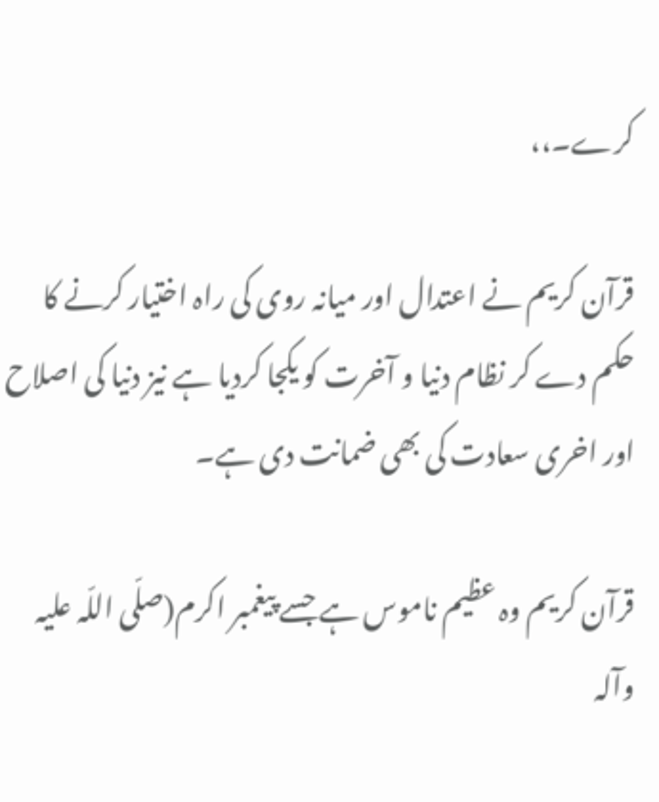کرے۔،،

قرآن کریم نے اعتدال اور میانہ روی کی راہ اختیار کرنے کا حکم دے کر نظام دنیا و آخرت کو یکجا کردیا ہے نیز دنیا کی اصلاح اور اخری سعادت کی بھی ضمانت دی ہے۔

قرآن کریم وہ عظیم ناموس ہے جسے پیغمبر اکرم(صلّی اللّہ علیہ وآلہ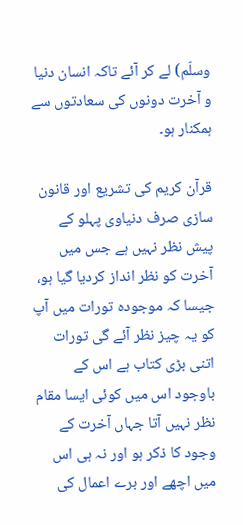وسلّم) لے کر آئے تاکہ انسان دنیا و آخرت دونوں کی سعادتوں سے ہمکنار ہو۔

قرآن کریم کی تشریع اور قانون سازی صرف دنیاوی پہلو کے پیش نظر نہیں ہے جس میں آخرت کو نظر انداز کردیا گیا ہو، جیسا کہ موجودہ تورات میں آپ کو یہ چیز نظر آئے گی تورات اتنی بڑی کتاب ہے اس کے باوجود اس میں کوئی ایسا مقام نظر نہیں آتا جہاں آخرت کے وجود کا ذکر ہو اور نہ ہی اس میں اچھے اور برے اعمال کی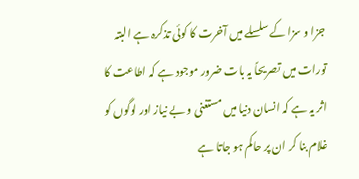جزا و سزا کے سلسلے میں آخرت کا کوئی تذکرہ ہے البتہ تورات میں تصریحاً یہ بات ضرور موجود ہے کہ اطاعت کا اثر یہ ہے کہ انسان دنیا میں مستغنی و بے نیاز اور لوگوں کو غلام بنا کر ان پر حاکم ہو جاتا ہے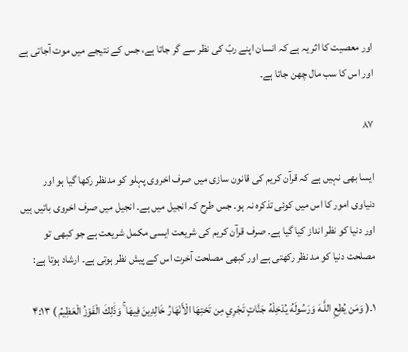اور معصیت کا اثر یہ ہے کہ انسان اپنے ربّ کی نظر سے گر جاتا ہے، جس کے نتیجے میں موت آجاتی ہے اور اس کا سب مال چھن جاتا ہے۔

۸۷

ایسا بھی نہیں ہے کہ قرآن کریم کی قانون سازی میں صرف اخروی پہلو کو مدنظر رکھا گیا ہو اور دنیاوی امور کا اس میں کوئی تذکرہ نہ ہو۔ جس طرح کہ انجیل میں ہے۔ انجیل میں صرف اخروی باتیں ہیں اور دنیا کو نظر انداز کیا گیا ہے۔ صرف قرآن کریم کی شریعت ایسی مکمل شریعت ہے جو کبھی تو مصلحت دنیا کو مد نظر رکھتی ہے اور کبھی مصلحت آخرت اس کے پیش نظر ہوتی ہے۔ ارشاد ہوتا ہے:

۱۔( وَمَن يُطِعِ اللَّـهَ وَرَسُولَهُ يُدْخِلْهُ جَنَّاتٍ تَجْرِي مِن تَحْتِهَا الْأَنْهَارُ خَالِدِينَ فِيهَا ۚ وَذَٰلِكَ الْفَوْزُ الْعَظِيمُ ) ۴:۱۳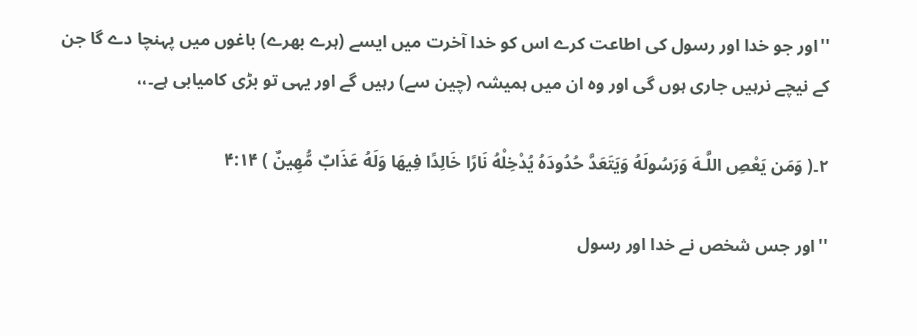''اور جو خدا اور رسول کی اطاعت کرے اس کو خدا آخرت میں ایسے (ہرے بھرے) باغوں میں پہنچا دے گا جن کے نیچے نرہیں جاری ہوں گی اور وہ ان میں ہمیشہ (چین سے) رہیں گے اور یہی تو بڑی کامیابی ہے۔،،

۲۔( وَمَن يَعْصِ اللَّـهَ وَرَسُولَهُ وَيَتَعَدَّ حُدُودَهُ يُدْخِلْهُ نَارًا خَالِدًا فِيهَا وَلَهُ عَذَابٌ مُّهِينٌ ) ۴:۱۴

''اور جس شخص نے خدا اور رسول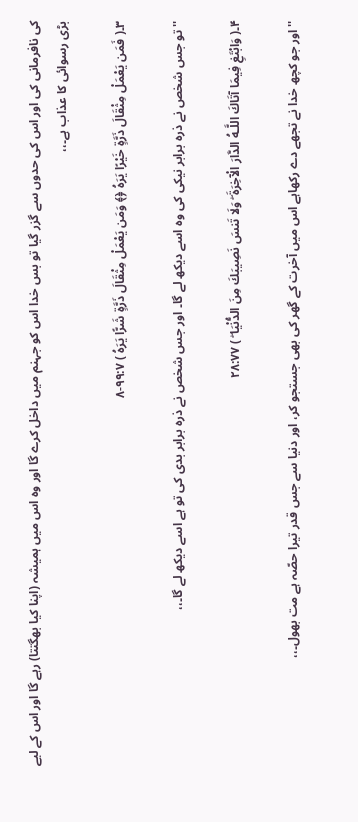کی نافرمانی کی اور اس کی حدوں سے گزر گیا تو بس خدا اس کو جہنم میں داخل کرے گا اور وہ اس میں ہمیشہ (اپنا کیا بھگتتا) رہے گا اور اس کے لیے بڑی رسوائی کا عذاب ہے۔،،

۳۔( فَمَن يَعْمَلْ مِثْقَالَ ذَرَّةٍ خَيْرًا يَرَهُ ﴿﴾ وَمَن يَعْمَلْ مِثْقَالَ ذَرَّةٍ شَرًّا يَرَهُ ) ۹۹:۷-۸

''تو جس شخص نے ذرہ برابر نیکی کی وہ اسے دیکھ لے گا۔ اور جس شخص نے ذرہ برابر بدی کی تو ہے اسے دیکھ لے گا۔،،

۴۔( وَابْتَغِ فِيمَا آتَاكَ اللَّـهُ الدَّارَ الْآخِرَةَ ۖ وَلَا تَنسَ نَصِيبَكَ مِنَ الدُّنْيَا ۖ ) ۲۸:۷۷

''اور جو کچھ خدا نے تجھے دے رکھاہے اس میں آخرت کے گھر کی بھی جستجو کر، اور دنیا سے جس قدر تیرا حصّہ ہے مت بھول۔،،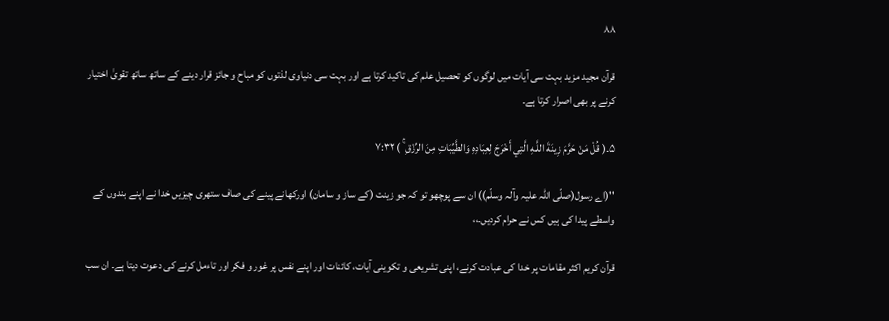۸۸

قرآن مجید مزید بہت سی آیات میں لوگوں کو تحصیل علم کی تاکید کرتا ہے اور بہت سی دنیاوی لذتوں کو مباح و جائز قرار دینے کے ساتھ ساتھ تقویٰ اختیار کرنے پر بھی اصرار کرتا ہے۔

۵۔( قُلْ مَنْ حَرَّمَ زِينَةَ اللَّـهِ الَّتِي أَخْرَجَ لِعِبَادِهِ وَالطَّيِّبَاتِ مِنَ الرِّزْقِ ۚ ) ۷:۳۲

''(اے رسول(صلّی اللّہ علیہ وآلہ وسلّم)) ان سے پوچھو تو کہ جو زینت (کے ساز و سامان) اورکھانے پینے کی صاف ستھری چیزیں خدا نے اپنے بندوں کے واسطے پیدا کی ہیں کس نے حرام کردیں۔،،

قرآن کریم اکثر مقامات پر خدا کی عبادت کرنے، اپنی تشریعی و تکوینی آیات، کائنات اور اپنے نفس پر غور و فکر اور تاءمل کرنے کی دعوت دیتا ہے۔ ان سب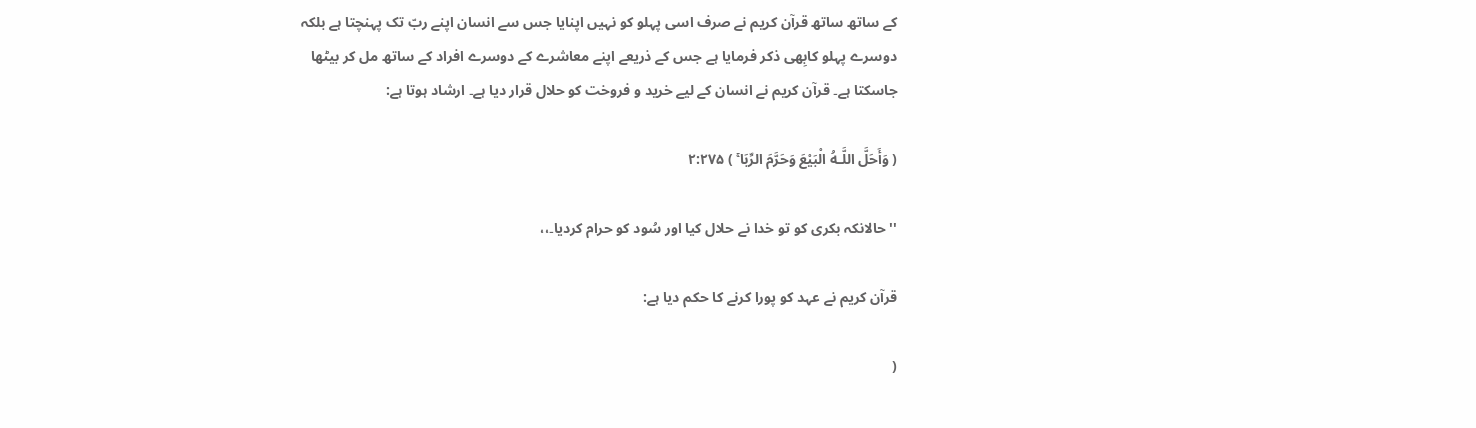کے ساتھ ساتھ قرآن کریم نے صرف اسی پہلو کو نہیں اپنایا جس سے انسان اپنے ربّ تک پہنچتا ہے بلکہ دوسرے پہلو کابِھی ذکر فرمایا ہے جس کے ذریعے اپنے معاشرے کے دوسرے افراد کے ساتھ مل کر بیٹھا جاسکتا ہے۔ قرآن کریم نے انسان کے لیے خرید و فروخت کو حلال قرار دیا ہے۔ ارشاد ہوتا ہے:

( وَأَحَلَّ اللَّـهُ الْبَيْعَ وَحَرَّمَ الرِّبَا ۚ ) ۲:۲۷۵

''حالانکہ بکری کو تو خدا نے حلال کیا اور سُود کو حرام کردیا۔،،

قرآن کریم نے عہد کو پورا کرنے کا حکم دیا ہے:

(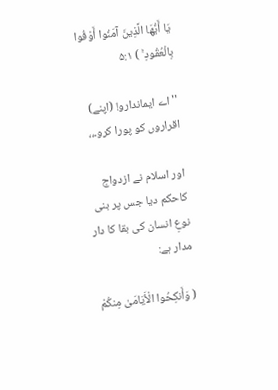يَا أَيُّهَا الَّذِينَ آمَنُوا أَوْفُوا بِالْعُقُودِ ۚ ) ۵:۱

''اے ایماندارو! (اپنے) اقراروں کو پورا کرو۔،،

اور اسلام نے ازدواج کاحکم دیا جس پر بنی نوعِ انسان کی بقا کا دار مدار ہے:

( وَأَنكِحُوا الْأَيَامَىٰ مِنكُمْ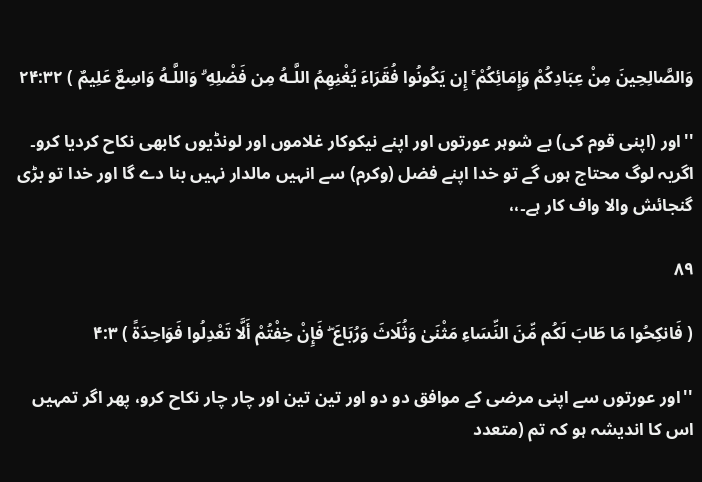وَالصَّالِحِينَ مِنْ عِبَادِكُمْ وَإِمَائِكُمْ ۚ إِن يَكُونُوا فُقَرَاءَ يُغْنِهِمُ اللَّـهُ مِن فَضْلِهِ ۗ وَاللَّـهُ وَاسِعٌ عَلِيمٌ ) ۲۴:۳۲

''اور (اپنی قوم کی) بے شوہر عورتوں اور اپنے نیکوکار غلاموں اور لونڈیوں کابھی نکاح کردیا کرو۔ اگریہ لوگ محتاج ہوں گے تو خدا اپنے فضل (وکرم) سے انہیں مالدار نہیں بنا دے گا اور خدا تو بڑی گنجائش والا واف کار ہے۔،،

۸۹

( فَانكِحُوا مَا طَابَ لَكُم مِّنَ النِّسَاءِ مَثْنَىٰ وَثُلَاثَ وَرُبَاعَ ۖ فَإِنْ خِفْتُمْ أَلَّا تَعْدِلُوا فَوَاحِدَةً ) ۴:۳

''اور عورتوں سے اپنی مرضی کے موافق دو دو اور تین تین اور چار چار نکاح کرو، پھر اگر تمہیں اس کا اندیشہ ہو کہ تم (متعدد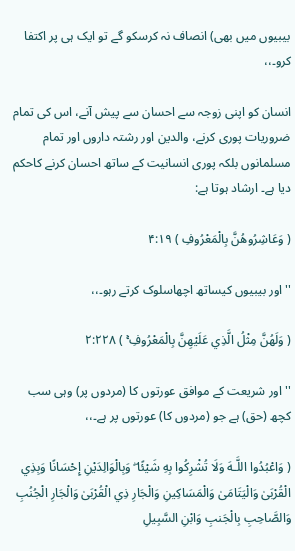بیبیوں میں بھی) انصاف نہ کرسکو گے تو ایک ہی پر اکتفا کرو۔،،

انسان کو اپنی زوجہ سے احسان سے پیش آنے، اس کی تمام ضروریات پوری کرنے، والدین اور رشتہ داروں اور تمام مسلمانوں بلکہ پوری انسانیت کے ساتھ احسان کرنے کاحکم دیا ہے۔ ارشاد ہوتا ہے:

( وَعَاشِرُوهُنَّ بِالْمَعْرُوفِ ) ۴:۱۹

''اور بیبیوں کیساتھ اچھاسلوک کرتے رہو۔،،

( وَلَهُنَّ مِثْلُ الَّذِي عَلَيْهِنَّ بِالْمَعْرُوفِ ۚ ) ۲:۲۲۸

''اور شریعت کے موافق عورتوں کا (مردوں پر) وہی سب کچھ (حق) ہے جو (مردوں کا) عورتوں پر ہے۔،،

( وَاعْبُدُوا اللَّـهَ وَلَا تُشْرِكُوا بِهِ شَيْئًا ۖ وَبِالْوَالِدَيْنِ إِحْسَانًا وَبِذِي الْقُرْبَىٰ وَالْيَتَامَىٰ وَالْمَسَاكِينِ وَالْجَارِ ذِي الْقُرْبَىٰ وَالْجَارِ الْجُنُبِ وَالصَّاحِبِ بِالْجَنبِ وَابْنِ السَّبِيلِ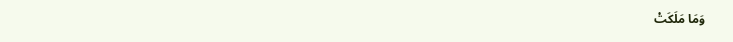وَمَا مَلَكَتْ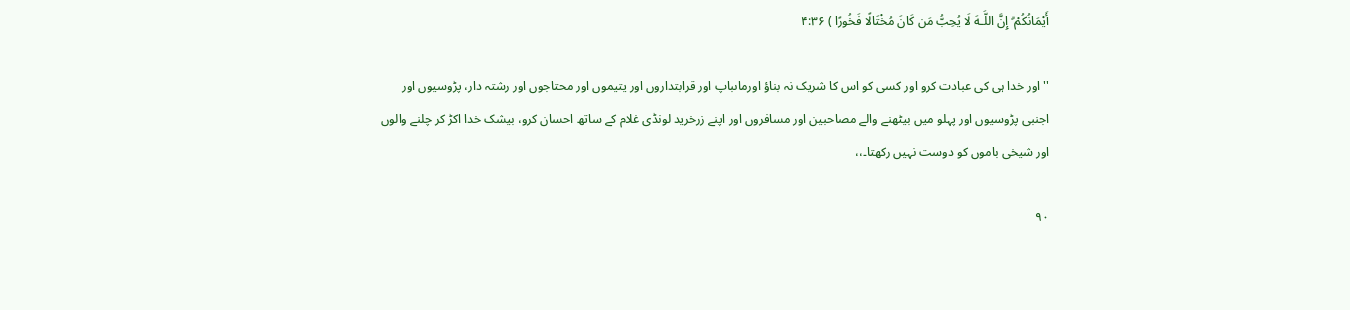أَيْمَانُكُمْ ۗ إِنَّ اللَّـهَ لَا يُحِبُّ مَن كَانَ مُخْتَالًا فَخُورًا ) ۴:۳۶

''اور خدا ہی کی عبادت کرو اور کسی کو اس کا شریک نہ بناؤ اورماںباپ اور قرابتداروں اور یتیموں اور محتاجوں اور رشتہ دار، پڑوسیوں اور اجنبی پڑوسیوں اور پہلو میں بیٹھنے والے مصاحبین اور مسافروں اور اپنے زرخرید لونڈی غلام کے ساتھ احسان کرو، بیشک خدا اکڑ کر چلنے والوں اور شیخی باموں کو دوست نہیں رکھتا۔،،

۹۰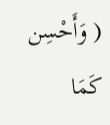( وَأَحْسِن كَمَا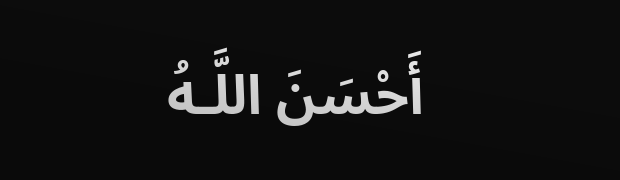أَحْسَنَ اللَّـهُ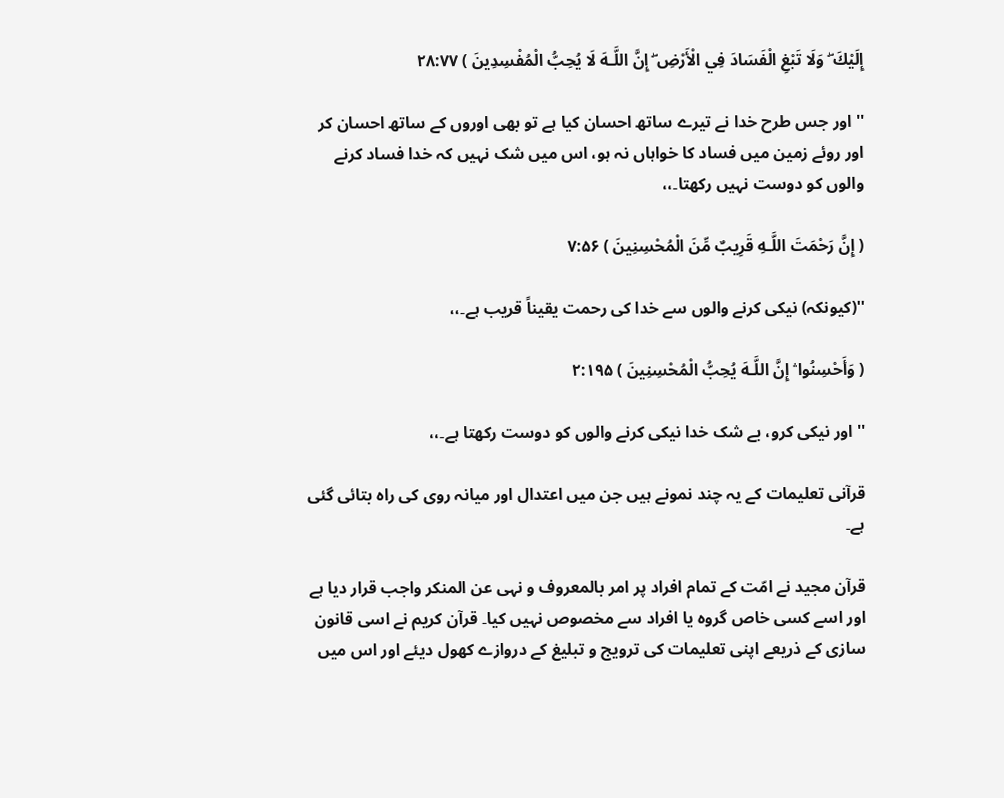إِلَيْكَ ۖ وَلَا تَبْغِ الْفَسَادَ فِي الْأَرْضِ ۖ إِنَّ اللَّـهَ لَا يُحِبُّ الْمُفْسِدِينَ ) ۲۸:۷۷

''اور جس طرح خدا نے تیرے ساتھ احسان کیا ہے تو بھی اوروں کے ساتھ احسان کر اور روئے زمین میں فساد کا خواہاں نہ ہو، اس میں شک نہیں کہ خدا فساد کرنے والوں کو دوست نہیں رکھتا۔،،

( إِنَّ رَحْمَتَ اللَّـهِ قَرِيبٌ مِّنَ الْمُحْسِنِينَ ) ۷:۵۶

''(کیونکہ) نیکی کرنے والوں سے خدا کی رحمت یقیناً قریب ہے۔،،

( وَأَحْسِنُوا ۛ إِنَّ اللَّـهَ يُحِبُّ الْمُحْسِنِينَ ) ۲:۱۹۵

''اور نیکی کرو، بے شک خدا نیکی کرنے والوں کو دوست رکھتا ہے۔،،

قرآنی تعلیمات کے یہ چند نمونے ہیں جن میں اعتدال اور میانہ روی کی راہ بتائی گئی ہے۔

قرآن مجید نے امّت کے تمام افراد پر امر بالمعروف و نہی عن المنکر واجب قرار دیا ہے اور اسے کسی خاص گروہ یا افراد سے مخصوص نہیں کیا۔ قرآن کریم نے اسی قانون سازی کے ذریعے اپنی تعلیمات کی ترویج و تبلیغ کے دروازے کھول دیئے اور اس میں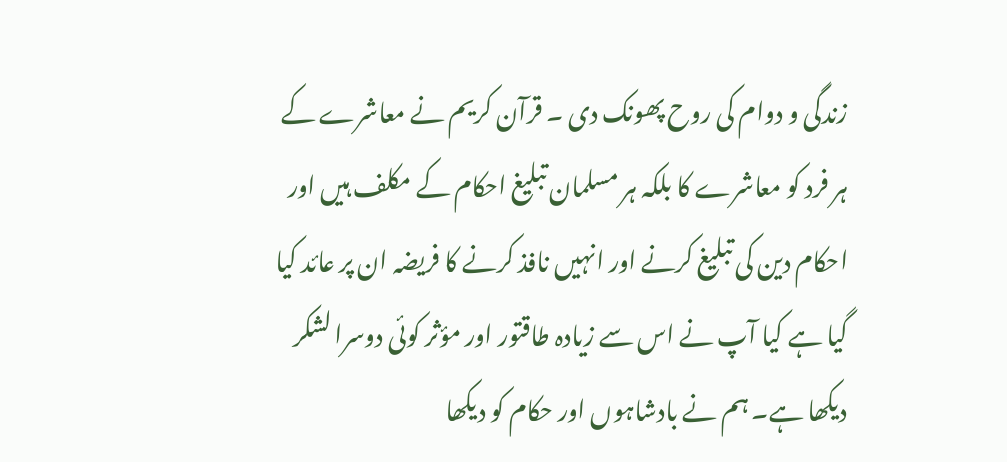زندگی و دوام کی روح پھونک دی ۔ قرآن کریم نے معاشرے کے ہر فرد کو معاشرے کا بلکہ ہر مسلمان تبلیغ احکام کے مکلف ہیں اور احکام دین کی تبلیغ کرنے اور انہیں نافذ کرنے کا فریضہ ان پر عائد کیا گیا ہے کیا آپ نے اس سے زیادہ طاقتور اور مؤثر کوئی دوسرا لشکر دیکھا ہے۔ ہم نے بادشاہوں اور حکام کو دیکھا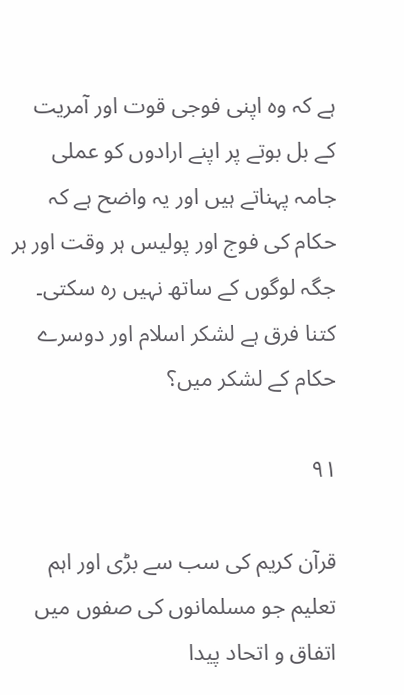ہے کہ وہ اپنی فوجی قوت اور آمریت کے بل بوتے پر اپنے ارادوں کو عملی جامہ پہناتے ہیں اور یہ واضح ہے کہ حکام کی فوج اور پولیس ہر وقت اور ہر جگہ لوگوں کے ساتھ نہیں رہ سکتی۔ کتنا فرق ہے لشکر اسلام اور دوسرے حکام کے لشکر میں؟

۹۱

قرآن کریم کی سب سے بڑی اور اہم تعلیم جو مسلمانوں کی صفوں میں اتفاق و اتحاد پیدا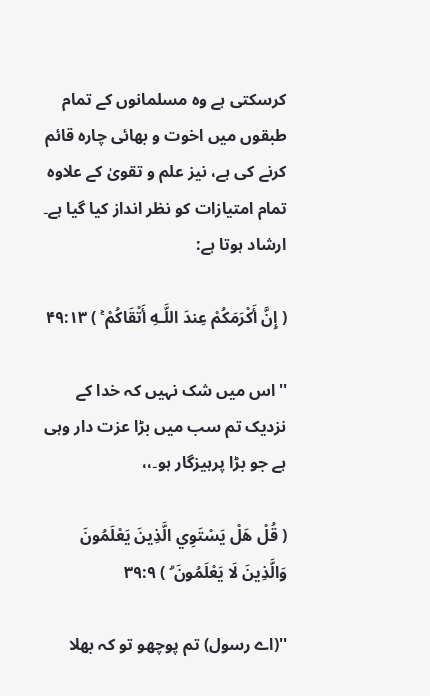کرسکتی ہے وہ مسلمانوں کے تمام طبقوں میں اخوت و بھائی چارہ قائم کرنے کی ہے، نیز علم و تقویٰ کے علاوہ تمام امتیازات کو نظر انداز کیا گیا ہے۔ ارشاد ہوتا ہے:

( إِنَّ أَكْرَمَكُمْ عِندَ اللَّـهِ أَتْقَاكُمْ ۚ ) ۴۹:۱۳

''اس میں شک نہیں کہ خدا کے نزدیک تم سب میں بڑا عزت دار وہی ہے جو بڑا پرہیزگار ہو۔،،

( قُلْ هَلْ يَسْتَوِي الَّذِينَ يَعْلَمُونَ وَالَّذِينَ لَا يَعْلَمُونَ ۗ ) ۳۹:۹

''(اے رسول) تم پوچھو تو کہ بھلا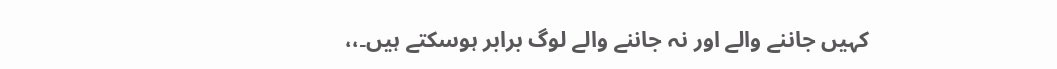کہیں جاننے والے اور نہ جاننے والے لوگ برابر ہوسکتے ہیں۔،،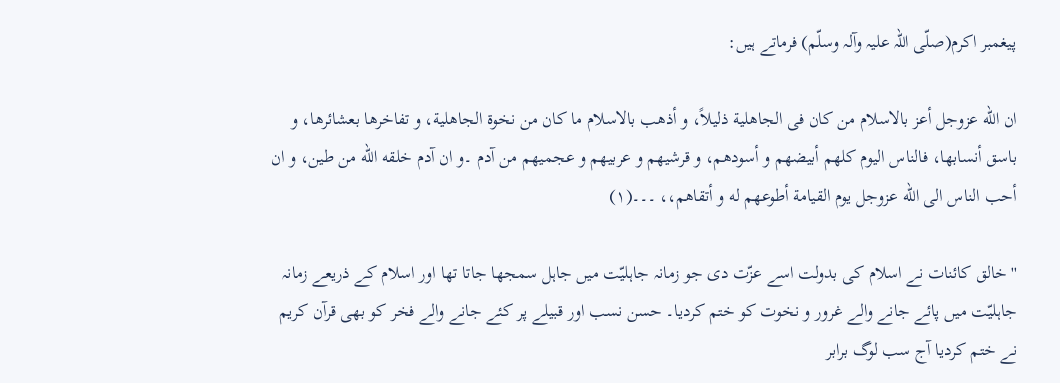پیغمبر اکرم(صلّی اللّہ علیہ وآلہ وسلّم) فرماتے ہیں:

ان الله عزوجل أعز بالاسلام من کان فی الجاهلیة ذلیلاً، و أذهب بالاسلام ما کان من نخوة الجاهلیة، و تفاخرها بعشائرها، و باسق أنسابها، فالناس الیوم کلهم أبیضهم و أسودهم، و قرشیهم و عربیهم و عجمیهم من آدم ۔و ان آدم خلقه الله من طین، و ان أحب الناس الی الله عزوجل یوم القیامة أطوعهم له و أتقاهم،، ۔۔۔(۱)

''خالق کائنات نے اسلام کی بدولت اسے عزّت دی جو زمانہ جاہلیّت میں جاہل سمجھا جاتا تھا اور اسلام کے ذریعے زمانہ جاہلیّت میں پائے جانے والے غرور و نخوت کو ختم کردیا۔ حسن نسب اور قبیلے پر کئے جانے والے فخر کو بھی قرآن کریم نے ختم کردیا آج سب لوگ برابر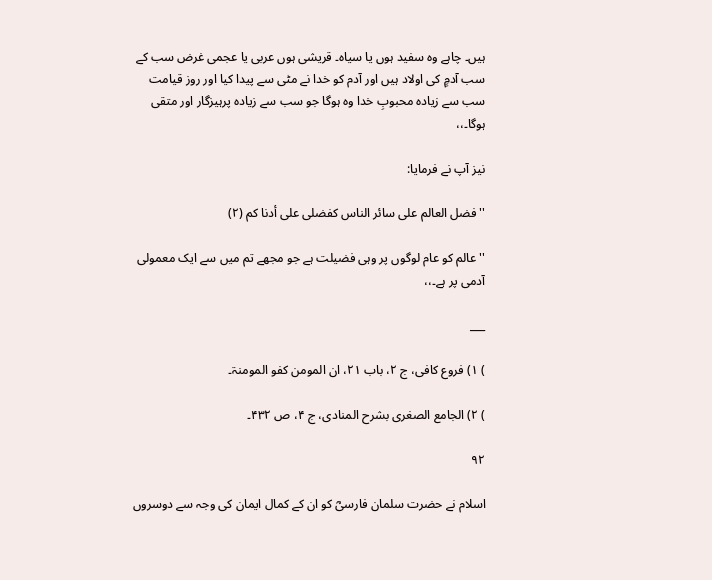ہیں۔ چاہے وہ سفید ہوں یا سیاہ۔ قریشی ہوں عربی یا عجمی غرض سب کے سب آدمٍ کی اولاد ہیں اور آدم کو خدا نے مٹی سے پیدا کیا اور روز قیامت سب سے زیادہ محبوبِ خدا وہ ہوگا جو سب سے زیادہ پرہیزگار اور متقی ہوگا۔،،

نیز آپ نے فرمایا:

''فضل العالم علی سائر الناس کفضلی علی أدنا کم (۲)

''عالم کو عام لوگوں پر وہی فضیلت ہے جو مجھے تم میں سے ایک معمولی آدمی پر ہے۔،،

___

) ۱) فروع کافی، ج ۲، باب ۲۱، ان المومن کفو المومنۃ۔

) ۲) الجامع الصغری بشرح المنادی، ج ۴، ص ۴۳۲۔

۹۲

اسلام نے حضرت سلمان فارسیؓ کو ان کے کمال ایمان کی وجہ سے دوسروں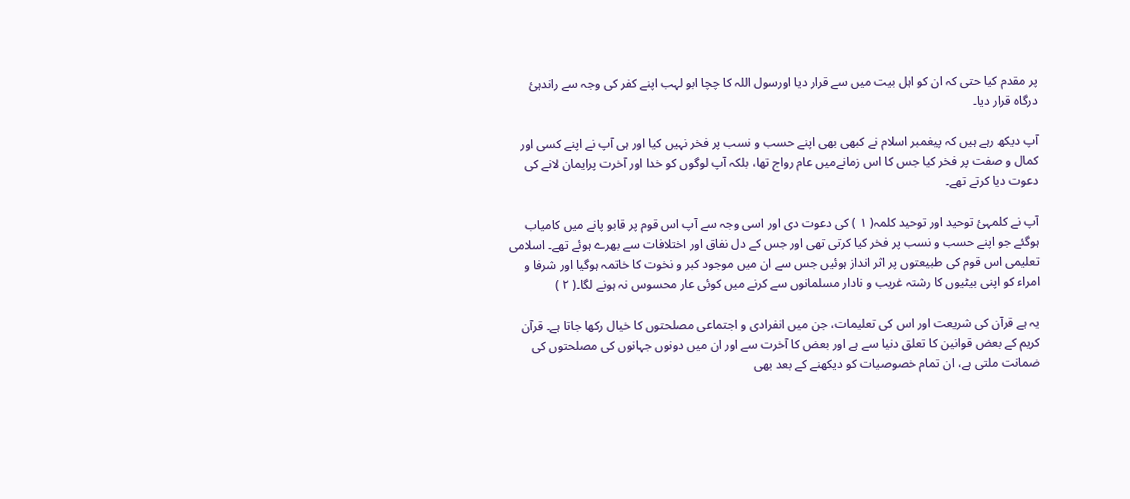پر مقدم کیا حتی کہ ان کو اہل بیت میں سے قرار دیا اورسول اللہ کا چچا ابو لہب اپنے کفر کی وجہ سے راندہئ درگاہ قرار دیا۔

آپ دیکھ رہے ہیں کہ پیغمبر اسلام نے کبھی بھی اپنے حسب و نسب پر فخر نہیں کیا اور ہی آپ نے اپنے کسی اور کمال و صفت پر فخر کیا جس کا اس زمانےمیں عام رواج تھا، بلکہ آپ لوگوں کو خدا اور آخرت پرایمان لانے کی دعوت دیا کرتے تھے۔

آپ نے کلمہئ توحید اور توحید کلمہ( ۱ ) کی دعوت دی اور اسی وجہ سے آپ اس قوم پر قابو پانے میں کامیاب ہوگئے جو اپنے حسب و نسب پر فخر کیا کرتی تھی اور جس کے دل نفاق اور اختلافات سے بھرے ہوئے تھے۔ اسلامی تعلیمی اس قوم کی طبیعتوں پر اثر انداز ہوئیں جس سے ان میں موجود کبر و نخوت کا خاتمہ ہوگیا اور شرفا و امراء کو اپنی بیٹیوں کا رشتہ غریب و نادار مسلمانوں سے کرنے میں کوئی عار محسوس نہ ہونے لگا۔( ۲ )

یہ ہے قرآن کی شریعت اور اس کی تعلیمات، جن میں انفرادی و اجتماعی مصلحتوں کا خیال رکھا جاتا ہے۔ قرآن کریم کے بعض قوانین کا تعلق دنیا سے ہے اور بعض کا آخرت سے اور ان میں دونوں جہانوں کی مصلحتوں کی ضمانت ملتی ہے، ان تمام خصوصیات کو دیکھنے کے بعد بھی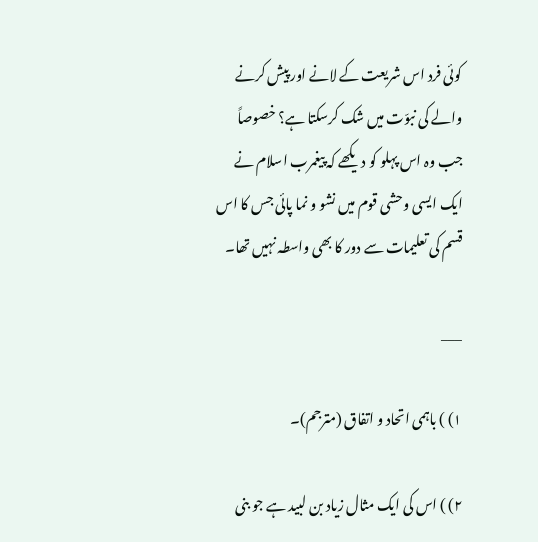کوئی فرد اس شریعت کے لانے اور پیش کرنے والے کی نبوّت میں شک کرسکتا ہے؟ خصوصاً جب وہ اس پہلو کو دیکھے کہ پیغمرب اسلام نے ایک ایسی وحشی قوم میں نشو و نما پائی جس کا اس قسم کی تعلیمات سے دور کا بھی واسطہ نہیں تھا۔

___

۱) ) باہمی اتحاد و اتفاق (مترجم)۔

۲) ) اس کی ایک مثال زیاد بن لبید ہے جو بنی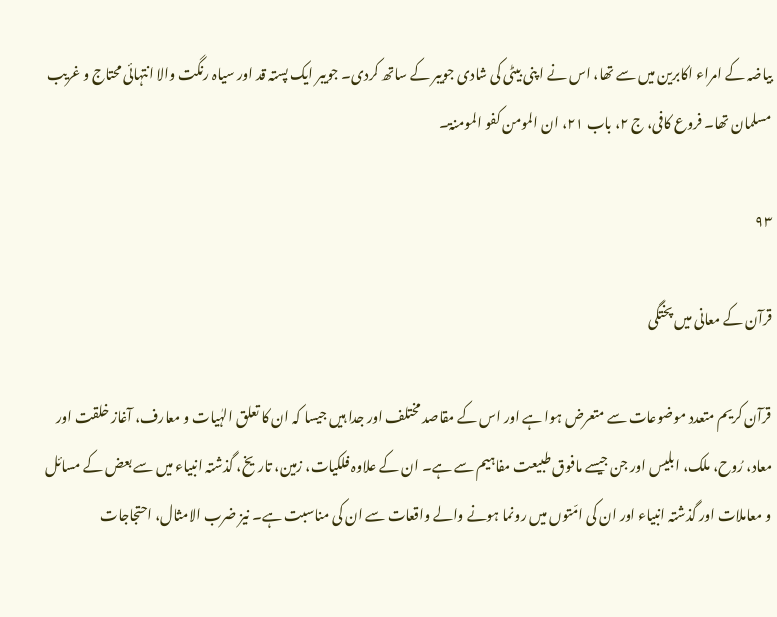بیاضہ کے امراء اکابرین میں سے تھا، اس نے ا پنی بیٹی کی شادی جویبر کے ساتھ کردی۔ جویبر ایک پستہ قد اور سیاہ رنگت والا انتہائی محتاج و غریب مسلمان تھا۔ فروع کافی، ج ۲، باب ۲۱، ان المومن کفو المومنۃ۔

۹۳

قرآن کے معانی میں پختگی

قرآن کریم متعدد موضوعات سے متعرض ہوا ہے اور اس کے مقاصد مختلف اور جدا ہیں جیسا کہ ان کا تعلق الہٰیات و معارف، آغاز خلقت اور معاد، رُوح، ملک، ابلیس اور جن جیسے مافوق طبیعت مفاہیم سے ہے۔ ان کے علاوہ فلکیات، زمین، تاریخ، گذشتہ انبیاء میں سے بعض کے مسائل و معاملات اور گذشتہ انبیاء اور ان کی امّتوں میں رونما ہونے والے واقعات سے ان کی مناسبت ہے۔ نیز ضرب الامثال، احتجاجات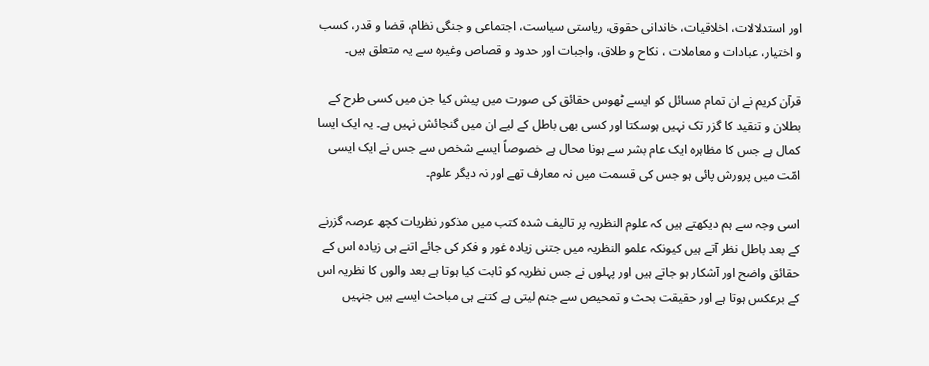اور استدلالات، اخلاقیات، خاندانی حقوق، ریاستی سیاست، اجتماعی و جنگی نظام، قضا و قدر، کسب و اختیار، عبادات و معاملات ، نکاح و طلاق، واجبات اور حدود و قصاص وغیرہ سے یہ متعلق ہیں۔

قرآن کریم نے ان تمام مسائل کو ایسے ٹھوس حقائق کی صورت میں پیش کیا جن میں کسی طرح کے بطلان و تنقید کا گزر تک نہیں ہوسکتا اور کسی بھی باطل کے لیے ان میں گنجائش نہیں ہے۔ یہ ایک ایسا کمال ہے جس کا مظاہرہ ایک عام بشر سے ہونا محال ہے خصوصاً ایسے شخص سے جس نے ایک ایسی امّت میں پرورش پائی ہو جس کی قسمت میں نہ معارف تھے اور نہ دیگر علوم۔

اسی وجہ سے ہم دیکھتے ہیں کہ علوم النظریہ پر تالیف شدہ کتب میں مذکور نظریات کچھ عرصہ گزرنے کے بعد باطل نظر آتے ہیں کیونکہ علمو النظریہ میں جتنی زیادہ غور و فکر کی جائے اتنے ہی زیادہ اس کے حقائق واضح اور آشکار ہو جاتے ہیں اور پہلوں نے جس نظریہ کو ثابت کیا ہوتا ہے بعد والوں کا نظریہ اس کے برعکس ہوتا ہے اور حقیقت بحث و تمحیص سے جنم لیتی ہے کتنے ہی مباحث ایسے ہیں جنہیں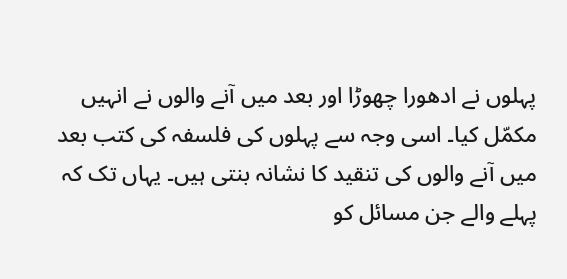پہلوں نے ادھورا چھوڑا اور بعد میں آنے والوں نے انہیں مکمّل کیا۔ اسی وجہ سے پہلوں کی فلسفہ کی کتب بعد میں آنے والوں کی تنقید کا نشانہ بنتی ہیں۔ یہاں تک کہ پہلے والے جن مسائل کو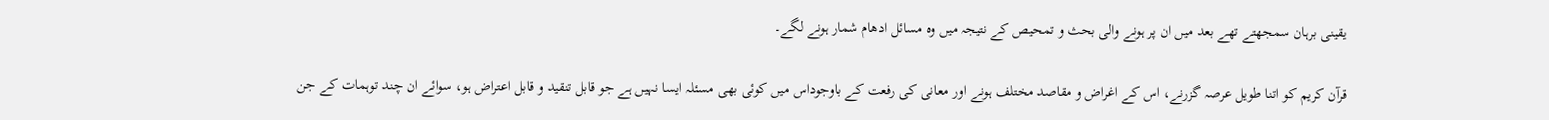یقینی برہان سمجھتے تھے بعد میں ان پر ہونے والی بحث و تمحیص کے نتیجہ میں وہ مسائل ادھام شمار ہونے لگے۔

قرآن کریم کو اتنا طویل عرصہ گزرنے، اس کے اغراض و مقاصد مختلف ہونے اور معانی کی رفعت کے باوجوداس میں کوئی بھی مسئلہ ایسا نہیں ہے جو قابل تنقید و قابل اعتراض ہو، سوائے ان چند توہمات کے جن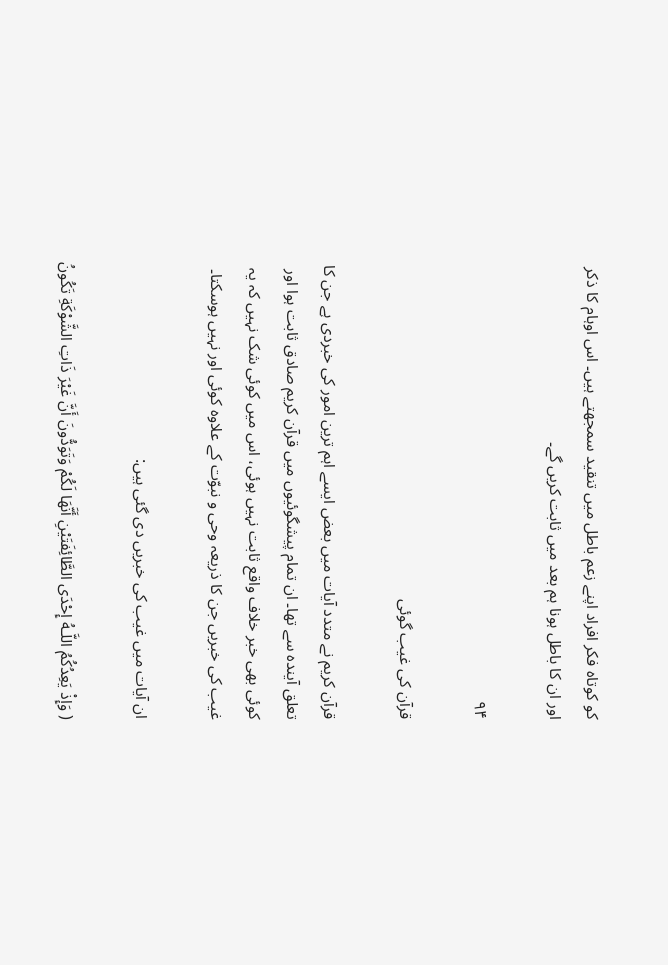کو کوتاہ فکر افراد اپنے زعم باطل میں تنقید سمجھتے ہیں۔ اس اوہام کا ذکر اور ان کا باطل ہونا ہم بعد میں ثابت کریں گے۔

۹۴

قرآن کی غیب گوئی

قرآن کریم نے متدد آیات میں بعض ایسے اہم ترین امور کی خبردی ہے جن کا تعلق آیندہ سے تھا۔ ان تمام پیشگوئیوں میں قرآن کریم صادق ثابت ہوا اور کوئی بھی خبر خلاف واقع ثابت نہیں ہوئی، اس میں کوئی شک نہیں کہ یہ غیب کی خبریں جن کا ذریعہ وحی و نبوّت کے علاوہ کوئی اور نہیں ہوسکتا۔

ان آیات میں غیب کی خبریں دی گئی ہیں:

( وَإِذْ يَعِدُكُمُ اللَّـهُ إِحْدَى الطَّائِفَتَيْنِ أَنَّهَا لَكُمْ وَتَوَدُّونَ أَنَّ غَيْرَ ذَاتِ الشَّوْكَةِ تَكُونُ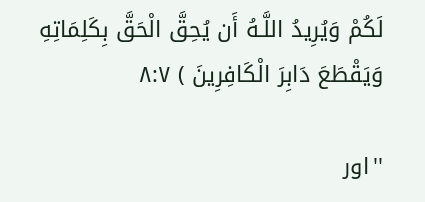لَكُمْ وَيُرِيدُ اللَّـهُ أَن يُحِقَّ الْحَقَّ بِكَلِمَاتِهِ وَيَقْطَعَ دَابِرَ الْكَافِرِينَ ) ۸:۷

''اور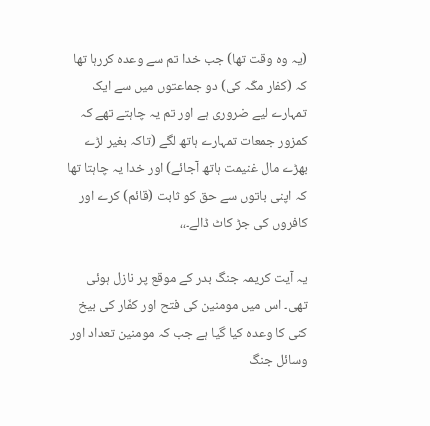(یہ وہ وقت تھا) جب خدا تم سے وعدہ کررہا تھا کہ (کفار مکّہ کی) دو جماعتوں میں سے ایک تمہارے لیے ضروری ہے اور تم یہ چاہتے تھے کہ کمزور جمعات تمہارے ہاتھ لگے (تاکہ بغیر لڑے بھڑے مال غنیمت ہاتھ آجائے) اور خدا یہ چاہتا تھا کہ اپنی باتوں سے حق کو ثابت (قائم) کرے اور کافروں کی جڑ کاٹ ڈالے۔،،

یہ آیت کریمہ جنگ بدر کے موقع پر نازل ہوئی تھی۔ اس میں مومنین کی فتح اور کفّار کی بیخ کنی کا وعدہ کیا گیا ہے جب کہ مومنین تعداد اور وسائل جنگ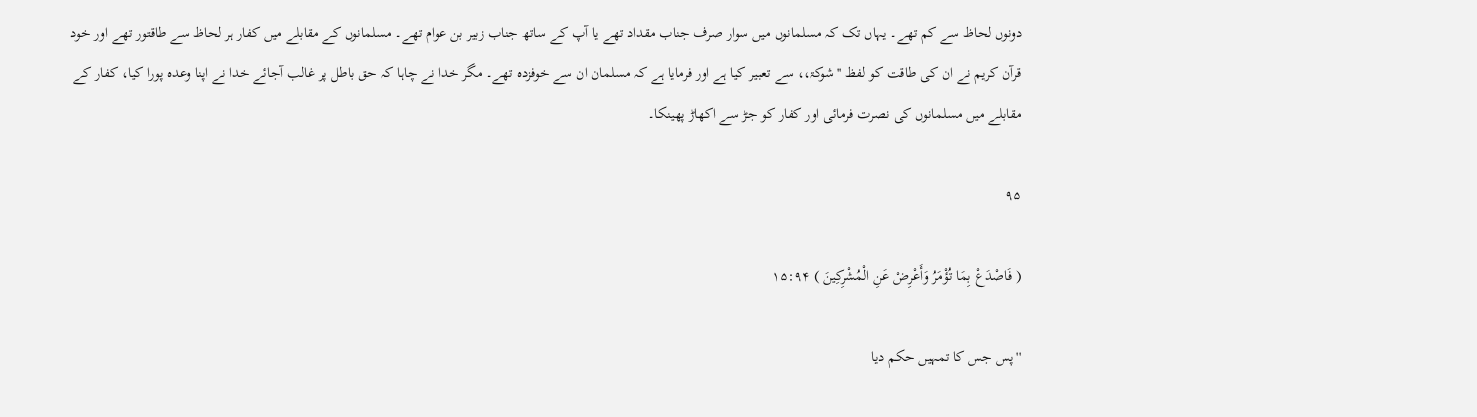دونوں لحاظ سے کم تھے۔ یہاں تک کہ مسلمانوں میں سوار صرف جناب مقداد تھے یا آپ کے ساتھ جناب زبیر بن عوام تھے۔ مسلمانوں کے مقابلے میں کفار ہر لحاظ سے طاقتور تھے اور خود قرآن کریم نے ان کی طاقت کو لفظ ''شوکۃ،، سے تعبیر کیا ہے اور فرمایا ہے کہ مسلمان ان سے خوفزدہ تھے۔ مگر خدا نے چاہا کہ حق باطل پر غالب آجائے خدا نے اپنا وعدہ پورا کیا، کفار کے مقابلے میں مسلمانوں کی نصرت فرمائی اور کفار کو جڑ سے اکھاڑ پھینکا۔

۹۵

( فَاصْدَعْ بِمَا تُؤْمَرُ وَأَعْرِضْ عَنِ الْمُشْرِكِينَ ) ۱۵:۹۴

''پس جس کا تمہیں حکم دیا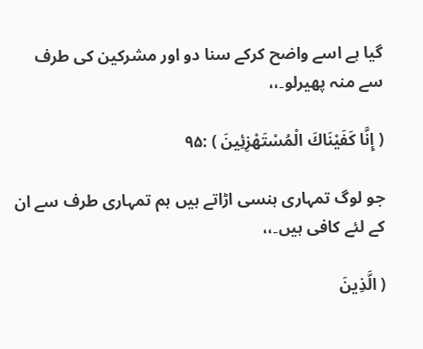گیا ہے اسے واضح کرکے سنا دو اور مشرکین کی طرف سے منہ پھیرلو۔،،

( إِنَّا كَفَيْنَاكَ الْمُسْتَهْزِئِينَ ) :۹۵

جو لوگ تمہاری ہنسی اڑاتے ہیں ہم تمہاری طرف سے ان کے لئے کافی ہیں۔،،

( الَّذِينَ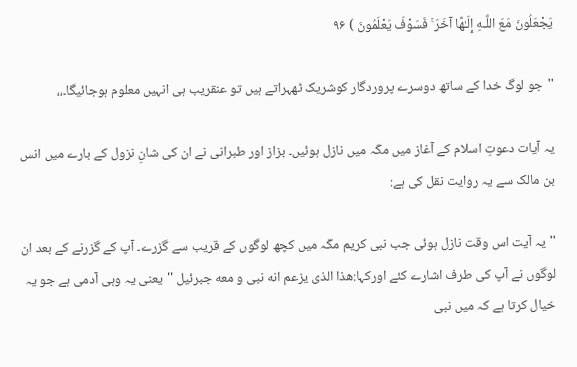يَجْعَلُونَ مَعَ اللَّـهِ إِلَـٰهًا آخَرَ ۚ فَسَوْفَ يَعْلَمُونَ ) ۹۶

''جو لوگ خدا کے ساتھ دوسرے پروردگار کوشریک ٹھہراتے ہیں تو عنقریب ہی انہیں معلوم ہوجائیگا۔،،

یہ آیات دعوتِ اسلام کے آغاز میں مکّہ میں نازل ہوئیں۔ بزاز اور طبرانی نے ان کی شانِ نزول کے بارے میں انس بن مالک سے یہ روایت نقل کی ہے:

''یہ آیت اس وقت نازل ہوئی جب نبی کریم مکّہ میں کچھ لوگوں کے قریب سے گزرے۔ آپ کے گزرنے کے بعد ان لوگوں نے آپ کی طرف اشارے کئے اورکہا:هذا الذی یزعم انه نبی و معه جبرئیل ''یعنی یہ وہی آدمی ہے جو یہ خیال کرتا ہے کہ میں نبی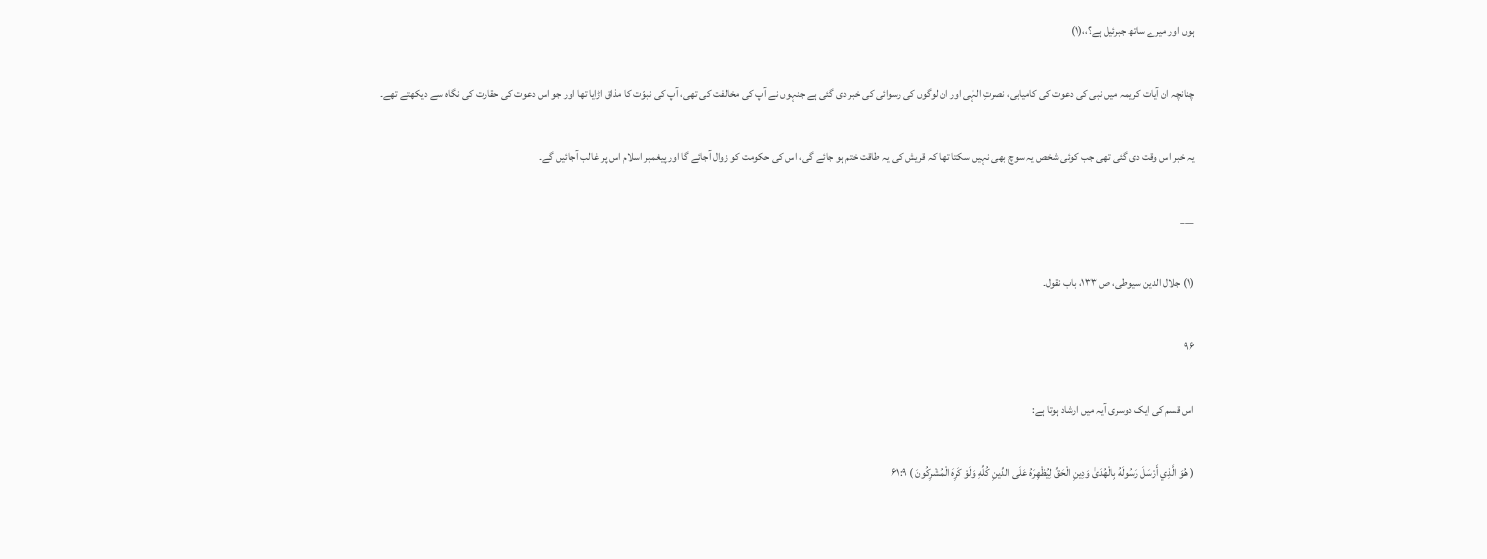ہوں اور میرے ساتھ جبرئیل ہے؟،،(۱)

چنانچہ ان آیات کریمہ میں نبی کی دعوت کی کامیابی، نصرتِ الہٰی اور ان لوگوں کی رسوائی کی خبر دی گئی ہے جنہوں نے آپ کی مخالفت کی تھی، آپ کی نبوّت کا مذاق اڑایا تھا اور جو اس دعوت کی حقارت کی نگاہ سے دیکھتے تھے۔

یہ خبر اس وقت دی گئی تھی جب کوئی شخص یہ سوچ بھی نہیں سکتا تھا کہ قریش کی یہ طاقت ختم ہو جائے گی، اس کی حکومت کو زوال آجائے گا اور پیغمبر اسلام اس پر غالب آجائیں گے۔

___

(۱) جلال الدین سیوطی، ص ۱۳۳، باب نقول۔

۹۶

اس قسم کی ایک دوسری آیہ میں ارشاد ہوتا ہے:

( هُوَ الَّذِي أَرْسَلَ رَسُولَهُ بِالْهُدَىٰ وَدِينِ الْحَقِّ لِيُظْهِرَهُ عَلَى الدِّينِ كُلِّهِ وَلَوْ كَرِهَ الْمُشْرِكُونَ ) ۶۱:۹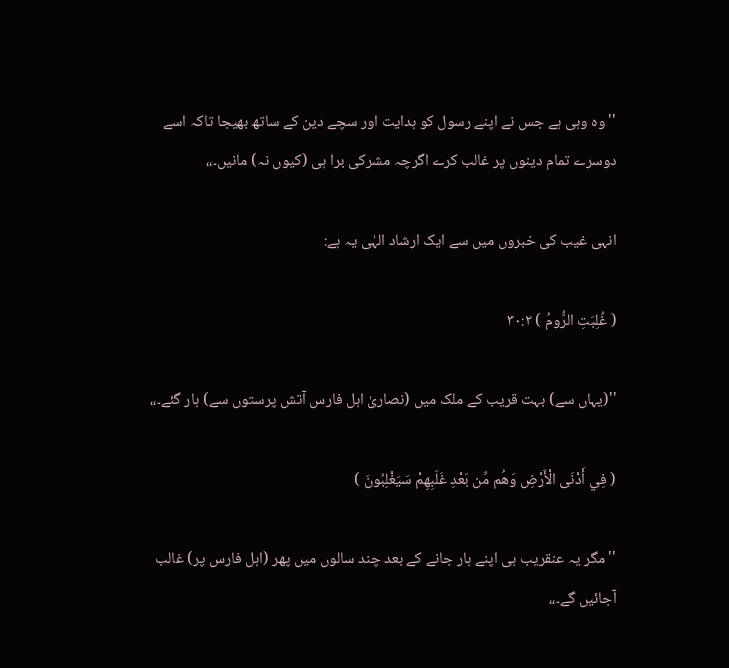''وہ وہی ہے جس نے اپنے رسول کو ہدایت اور سچے دین کے ساتھ بھیجا تاکہ اسے دوسرے تمام دینوں پر غالب کرے اگرچہ مشرکی برا ہی (کیوں نہ) مانیں۔،،

انہی غیب کی خبروں میں سے ایک ارشاد الہٰی یہ ہے:

( غُلِبَتِ الرُّومُ ) ۳۰:۲

''(یہاں سے) بہت قریب کے ملک میں (نصاریٰ اہل فارس آتش پرستوں سے) ہار گئے۔،،

( فِي أَدْنَى الْأَرْضِ وَهُم مِّن بَعْدِ غَلَبِهِمْ سَيَغْلِبُونَ )

''مگر یہ عنقریب ہی اپنے ہار جانے کے بعد چند سالوں میں پھر (اہل فارس پر) غالب آجائیں گے۔،،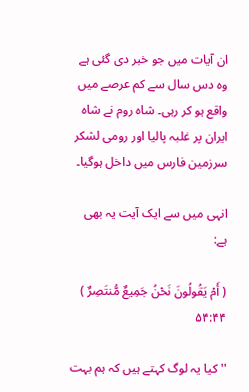ان آیات میں جو خبر دی گئی ہے وہ دس سال سے کم عرصے میں واقع ہو کر رہی۔ شاہ روم نے شاہ ایران پر غلبہ پالیا اور رومی لشکر سرزمین فارس میں داخل ہوگیا۔

انہی میں سے ایک آیت یہ بھی ہے:

( أَمْ يَقُولُونَ نَحْنُ جَمِيعٌ مُّنتَصِرٌ ) ۵۴:۴۴

''کیا یہ لوگ کہتے ہیں کہ ہم بہت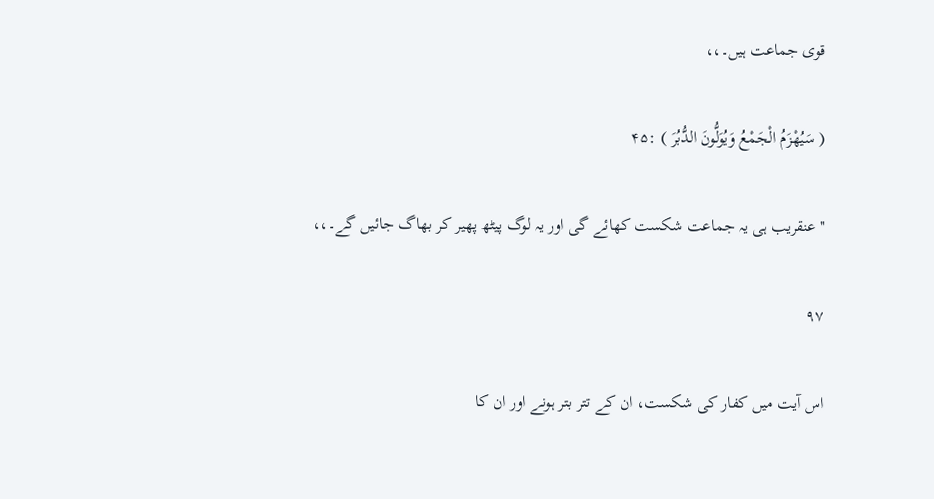قوی جماعت ہیں۔،،

( سَيُهْزَمُ الْجَمْعُ وَيُوَلُّونَ الدُّبُرَ ) :۴۵

''عنقریب ہی یہ جماعت شکست کھائے گی اور یہ لوگ پیٹھ پھیر کر بھاگ جائیں گے۔،،

۹۷

اس آیت میں کفار کی شکست، ان کے تتر بتر ہونے اور ان کا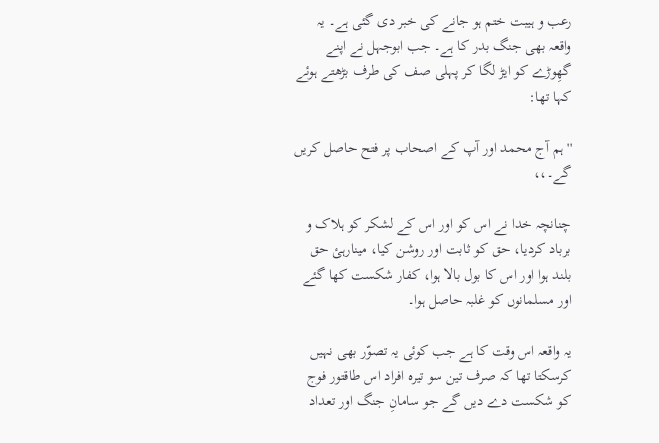رعب و ہیبت ختم ہو جانے کی خبر دی گئی ہے۔ یہ واقعہ بھی جنگ بدر کا ہے۔ جب ابوجہل نے اپنے گھِوڑے کو ایڑ لگا کر پہلی صف کی طرف بڑھتے ہوئے کہا تھا:

''ہم آج محمد اور آپ کے اصحاب پر فتح حاصل کریں گے۔،،

چنانچہ خدا نے اس کو اور اس کے لشکر کو ہلاک و برباد کردیا، حق کو ثابت اور روشن کیا، مینارہئ حق بلند ہوا اور اس کا بول بالا ہوا، کفار شکست کھا گئے اور مسلمانوں کو غلبہ حاصل ہوا۔

یہ واقعہ اس وقت کا ہے جب کوئی یہ تصوّر بھی نہیں کرسکتا تھا کہ صرف تین سو تیرہ افراد اس طاقتور فوج کو شکست دے دیں گے جو سامانِ جنگ اور تعداد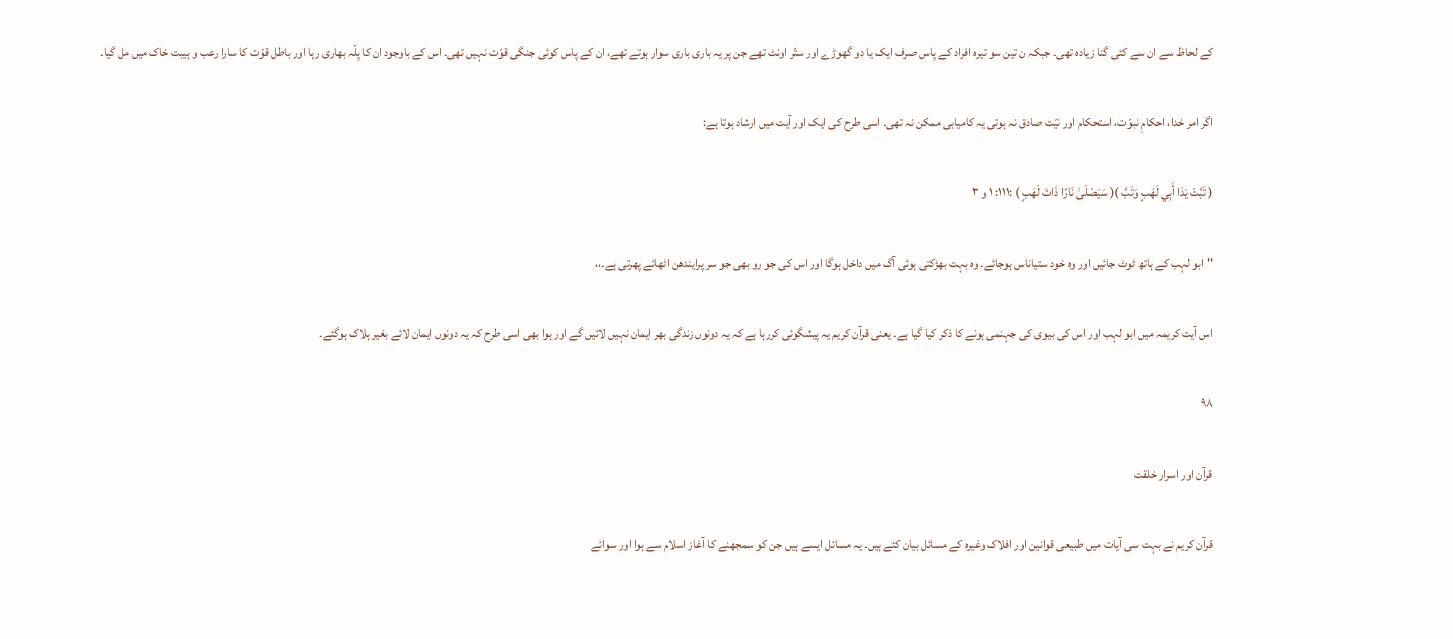کے لحاظ سے ان سے کئی گنا زیادہ تھی۔ جبکہ ن تین سو تیرہ افراد کے پاس صرف ایک یا دو گھوڑے اور ستّر اونٹ تھے جن پر یہ باری باری سوار ہوتے تھے، ان کے پاس کوئی جنگی قوّت نہیں تھی۔ اس کے باوجود ان کا پلّہ بھاری رہا اور باطل قوّت کا سارا رعب و ہیبت خاک میں مل گیا۔

اگر امر خدا، احکامِ نبوّت، استحکام اور نیّت صادق نہ ہوتی یہ کامیابی ممکن نہ تھی۔ اسی طرح کی ایک اور آیت میں ارشاد ہوتا ہے:

( تَبَّتْ يَدَا أَبِي لَهَبٍ وَتَبَّ )( سَيَصْلَىٰ نَارًا ذَاتَ لَهَبٍ ) :۱۱۱: ۱ و ۳

''ابو لہب کے ہاتھ ٹوٹ جائیں اور وہ خود ستیاناس ہوجائے۔ وہ بہت بھڑکتی ہوئی آگ میں داخل ہوگا اور اس کی جو رو بھی جو سر پرایندھن اٹھائے پھرتی ہے۔،،

اس آیت کریمہ میں ابو لہب اور اس کی بیوی کی جہنمی ہونے کا ذکر کیا گیا ہے۔ یعنی قرآن کریم یہ پیشگوئی کررہا ہے کہ یہ دونوں زندگی بھر ایمان نہیں لائیں گے اور ہوا بھی اسی طرح کہ یہ دونوں ایمان لائے بغیر ہلاک ہوگئے۔

۹۸

قرآن اور اسرار خلقت

قرآن کریم نے بہت سی آیات میں طبیعی قوانین اور افلاک وغیرہ کے مسائل بیان کئے ہیں۔ یہ مسائل ایسے ہیں جن کو سمجھنے کا آغاز اسلام سے ہوا اور سوائے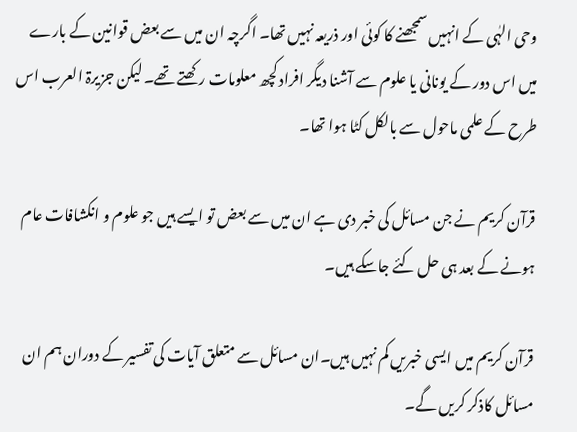وحی الہٰی کے انہیں سمجھنے کا کوئی اور ذریعہ نہیں تھا۔ اگرچہ ان میں سے بعض قوانین کے بارے میں اس دور کے یونانی یا علوم سے آشنا دیگر افراد کچھ معلومات رکھتے تھے۔ لیکن جزیرۃ العرب اس طرح کے علمی ماحول سے بالکل کٹا ہوا تھا۔

قرآن کریم نے جن مسائل کی خبر دی ہے ان میں سے بعض تو ایسے ہیں جو علوم و انکشافات عام ہونے کے بعد ہی حل کئے جاسکے ہیں۔

قرآن کریم میں ایسی خبریں کم نہیں ہیں۔ان مسائل سے متعلق آیات کی تفسیر کے دوران ہم ان مسائل کاذکر کریں گے۔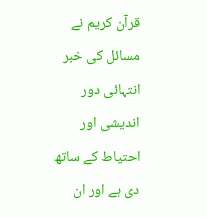قرآن کریم نے مسائل کی خبر انتہائی دور اندیشی اور احتیاط کے ساتھ دی ہے اور ان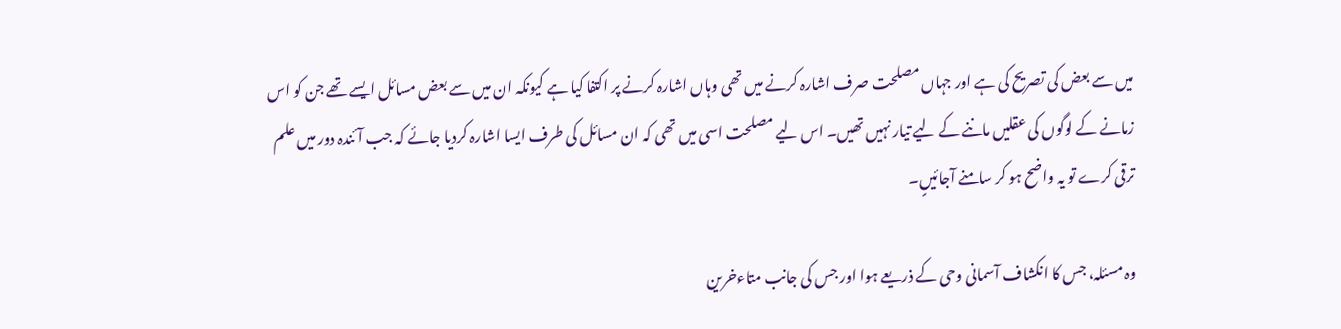میں سے بعض کی تصریح کی ہے اور جہاں مصلحت صرف اشارہ کرنے میں تھی وہاں اشارہ کرنے پر اکتفا کیا ہے کیونکہ ان میں سے بعض مسائل ایسے تھے جن کو اس زمانے کے لوگوں کی عقلیں ماننے کے لیے تیار نہیں تھیں۔ اس لیے مصلحت اسی میں تھی کہ ان مسائل کی طرف ایسا اشارہ کردیا جائے کہ جب آئندہ دور میں علم ترقی کرے تو یہ واضح ہو کر سامنے آجائیںٍ۔

وہ مسئلہ، جس کا انکشاف آسمانی وحی کے ذریعے ہوا اور جس کی جانب متاءخرین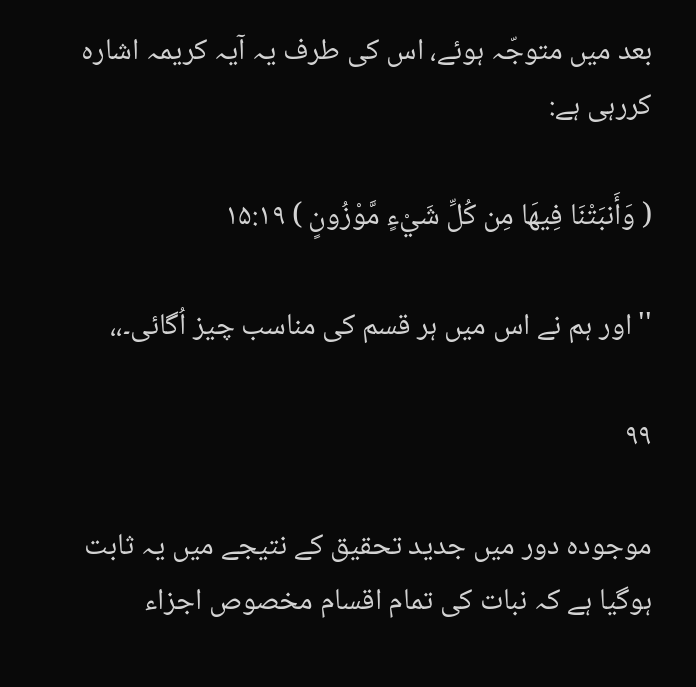بعد میں متوجّہ ہوئے، اس کی طرف یہ آیہ کریمہ اشارہ کررہی ہے:

( وَأَنبَتْنَا فِيهَا مِن كُلِّ شَيْءٍ مَّوْزُونٍ ) ۱۵:۱۹

''اور ہم نے اس میں ہر قسم کی مناسب چیز اُگائی۔،،

۹۹

موجودہ دور میں جدید تحقیق کے نتیجے میں یہ ثابت ہوگیا ہے کہ نبات کی تمام اقسام مخصوص اجزاء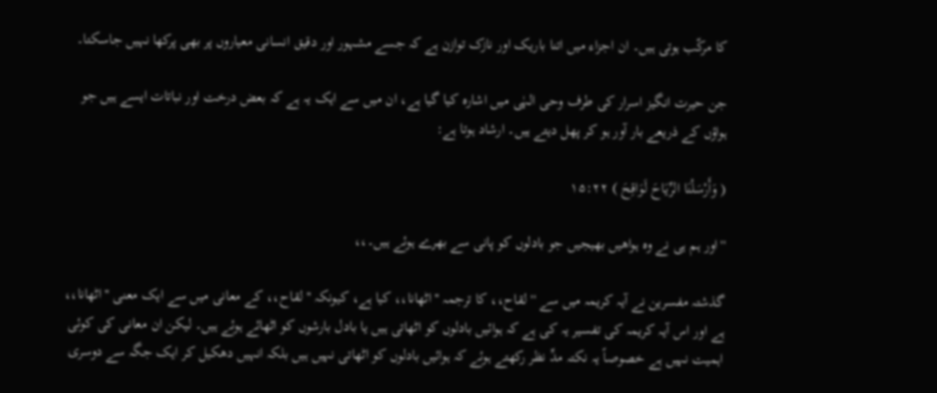کا مرکّب ہوتی ہیں۔ ان اجزاء میں اتنا باریک اور نازک توازن ہے کہ جسے مشہور اور دقیق انسانی معیاروں پر بھی پرکھا نہیں جاسکتا۔

جن حیرت انگیز اسرار کی طرف وحی الہٰی میں اشارہ کیا گیا ہے، ان میں سے ایک یہ ہے کہ بعض درخت اور نباتات ایسے ہیں جو ہواؤں کے ذریعے بار آور ہو کر پھل دیتے ہیں۔ ارشاد ہوتا ہے:

( وَأَرْسَلْنَا الرِّيَاحَ لَوَاقِحَ ) ۱۵:۲۲

''اور ہم ہی نے وہ ہواھیں بھیجیں جو بادلوں کو پانی سے بھرے ہوئے ہیں۔،،

گذشتہ مفسرین نے آیہ کریمہ میں سے ''لقاح،، کا ترجمہ ''اٹھانا،، کیا ہے، کیونکہ ''لقاح،، کے معانی میں سے ایک معنی ''اٹھانا،، ہے اور اس آیہ کریمہ کی تفسیر یہ کی ہے کہ ہوائیں بادلوں کو اٹھاتی ہیں یا بادل بارشوں کو اٹھائے ہوئے ہیں۔ لیکن ان معانی کی کوئی اہمیت نہیں ہے خصوصاً یہ نکتہ مدِّ نظر رکھتے ہوئے کہ ہوائیں بادلوں کو اٹھاتی نہیں ہیں بلکہ انہیں دھکیل کر ایک جگہ سے دوسری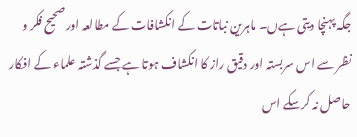جگہ پہنچا دیتی ہےں۔ ماہرین نباتات کے انکشافات کے مطالعہ اور صحیح فکر و نظر سے اس سربستہ اور دقیق راز کا انکشاف ہوتا ہے جسے گذشتہ علماء کے افکار حاصل نہ کرسکے اس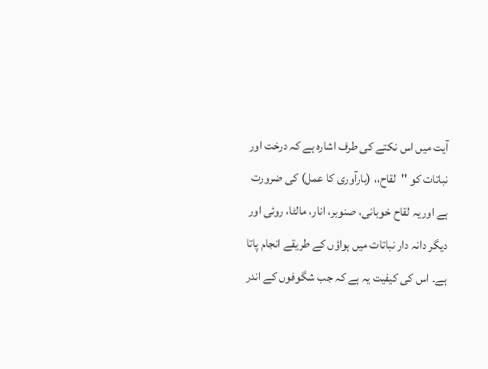آیت میں اس نکتے کی طرف اشارہ ہے کہ درخت اور نباتات کو ''لقاح،، (بارآوری کا عمل) کی ضرورت ہے اوریہ لقاح خوبانی، صنوبر، انار، مالٹا، روئی اور دیگر دانہ دار نباتات میں ہواؤں کے طریقے انجام پاتا ہے۔ اس کی کیفیت یہ ہے کہ جب شگوفوں کے اندر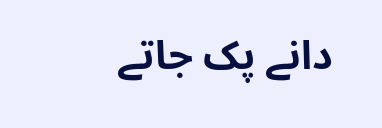دانے پک جاتے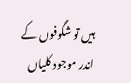ہیں تو شگوفوں کے اندر موجود کلیاں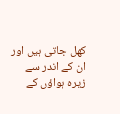کھل جاتی ہیں اور ان کے اندر سے زیرہ ہواؤں کے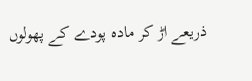ذریعے اڑ کر مادہ پودے کے پھولوں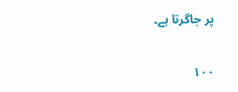پر جاگرتا ہے۔

۱۰۰